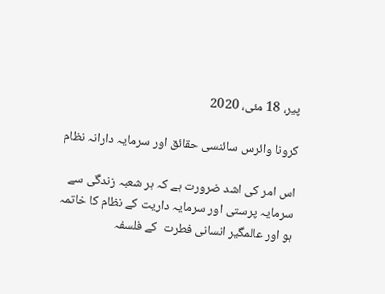پیر، 18 مئی، 2020

کرونا وائرس سائنسی حقائق اور سرمایہ دارانہ نظام

اس امر کی اشد ضرورت ہے کہ ہر شعبہ زندگی سے سرمایہ پرستی اور سرمایہ داریت کے نظام کا خاتمہ ہو اور عالمگیر انسانی فطرت  کے فلسفہ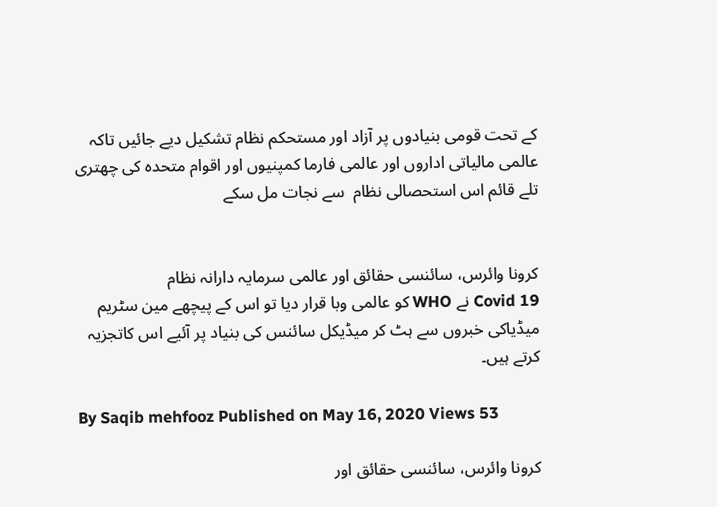کے تحت قومی بنیادوں پر آزاد اور مستحکم نظام تشکیل دیے جائیں تاکہ عالمی مالیاتی اداروں اور عالمی فارما کمپنیوں اور اقوام متحدہ کی چھتری تلے قائم اس استحصالی نظام  سے نجات مل سکے


کرونا وائرس، سائنسی حقائق اور عالمی سرمایہ دارانہ نظام
Covid 19 نے WHO کو عالمی وبا قرار دیا تو اس کے پیچھے مین سٹریم میڈیاکی خبروں سے ہٹ کر میڈیکل سائنس کی بنیاد پر آئیے اس کاتجزیہ کرتے ہیں۔

By Saqib mehfooz Published on May 16, 2020 Views 53

کرونا وائرس، سائنسی حقائق اور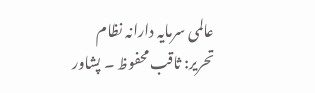عالمی سرمایہ دارانہ نظام
تحریر: ثاقب محفوظ ۔ پشاور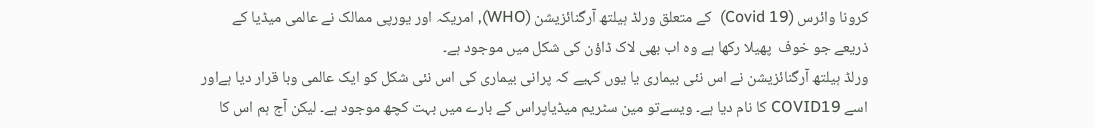کرونا وائرس (Covid 19)  کے متعلق ورلڈ ہیلتھ آرگنائزیشن (WHO), امریکہ اور یورپی ممالک نے عالمی میڈیا کے ذریعے جو خوف  پھیلا رکھا ہے وہ اب بھی لاک ڈاؤن کی شکل میں موجود ہے۔
ورلڈ ہیلتھ آرگنائزیشن نے اس نئی بیماری یا یوں کہیے کہ پرانی بیماری کی اس نئی شکل کو ایک عالمی وبا قرار دیا ہےاور اسے COVID19 کا نام دیا ہے۔ ویسےتو مین سٹریم میڈیاپراس کے بارے میں بہت کچھ موجود ہے۔ لیکن آج ہم اس کا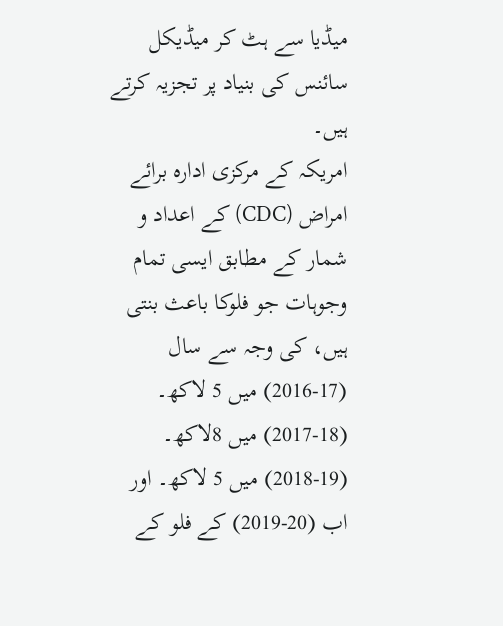میڈیا سے ہٹ کر میڈیکل سائنس کی بنیاد پر تجزیہ کرتے ہیں۔
امریکہ کے مرکزی ادارہ برائے امراض (CDC) کے اعداد و شمار کے مطابق ایسی تمام وجوہات جو فلوکا باعث بنتی ہیں، کی وجہ سے سال (17-2016) میں 5 لاکھ۔ (18-2017) میں 8لاکھ۔ (19-2018) میں 5 لاکھ۔ اور اب (20-2019) کے فلو کے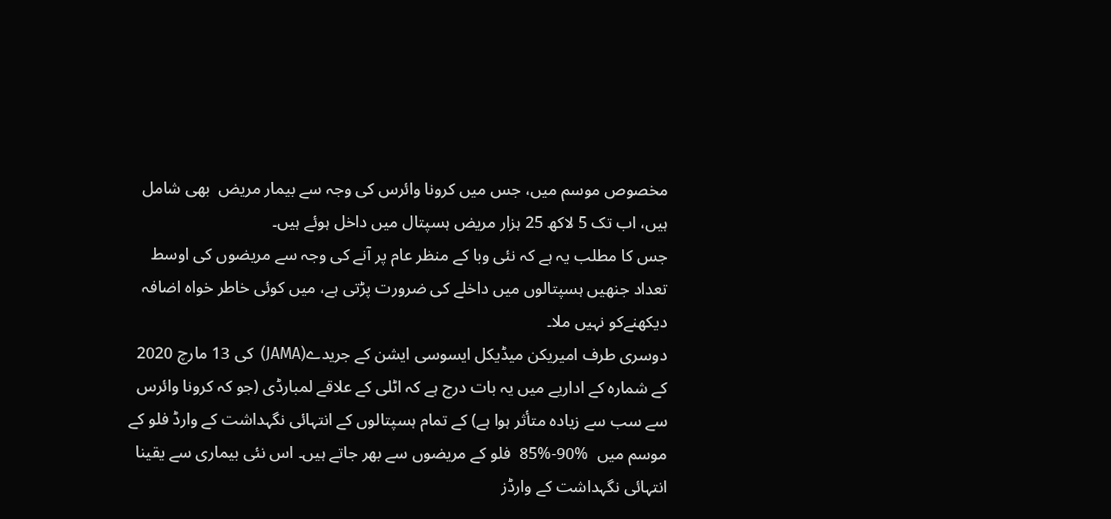مخصوص موسم میں، جس میں کرونا وائرس کی وجہ سے بیمار مریض  بھی شامل ہیں، اب تک 5 لاکھ 25 ہزار مریض ہسپتال میں داخل ہوئے ہیں۔
جس کا مطلب یہ ہے کہ نئی وبا کے منظر عام پر آنے کی وجہ سے مریضوں کی اوسط تعداد جنھیں ہسپتالوں میں داخلے کی ضرورت پڑتی ہے، میں کوئی خاطر خواہ اضافہ دیکھنےکو نہیں ملا۔
دوسری طرف امیریکن میڈیکل ایسوسی ایشن کے جریدے(JAMA)  کی 13 مارچ 2020 کے شمارہ کے اداریے میں یہ بات درج ہے کہ اٹلی کے علاقے لمبارڈی (جو کہ کرونا وائرس سے سب سے زیادہ متأثر ہوا ہے) کے تمام ہسپتالوں کے انتہائی نگہداشت کے وارڈ فلو کے موسم میں  %90-%85  فلو کے مریضوں سے بھر جاتے ہیں۔ اس نئی بیماری سے یقینا انتہائی نگہداشت کے وارڈز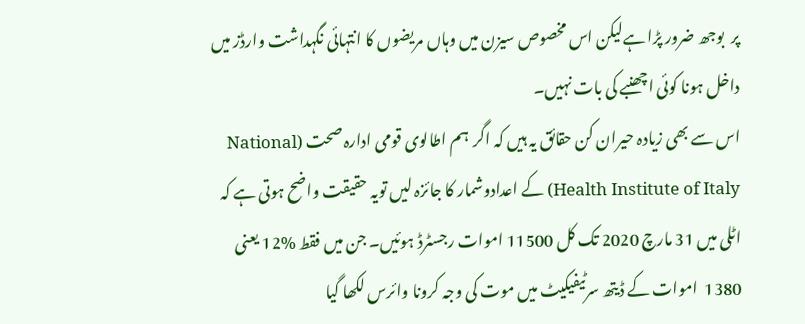پر  بوجھ ضرور پڑا ہےلیکن اس مخصوص سیزن میں وہاں مریضوں کا انتہائی نگہداشت وارڈز میں داخل ہونا کوئی اچھنبے کی بات نہیں۔
اس سے بھی زیادہ حیران کن حقائق یہ ہیں کہ اگر  ہم اطالوی قومی ادارہ صحت (National Health Institute of Italy) کے اعدادوشمار کا جائزہ لیں تویہ حقیقت واضح ہوتی ہے کہ اٹلی میں 31 مارچ 2020 تک کل 11500 اموات رجسٹرڈ ہوئیں۔ جن میں فقط %12 یعنی 1380  اموات کے ڈیتھ سرٹیفیکیٹ میں موت کی وجہ کرونا وائرس لکھا گیا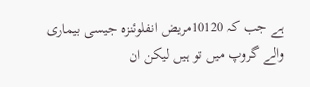ہے جب کہ 10120مریض انفلوئنزہ جیسی بیماری والے گروپ میں تو ہیں لیکن ان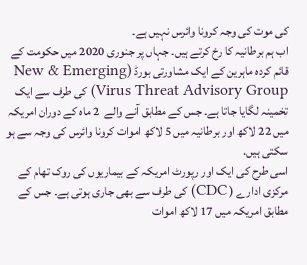کی موت کی وجہ کرونا وائرس نہیں ہے۔
اب ہم برطانیہ کا رخ کرتے ہیں۔ جہاں پر جنوری 2020 میں حکومت کے قائم کردہ ماہرین کے ایک مشاورتی بورڈ (New & Emerging Virus Threat Advisory Group) کی طرف سے ایک تخمینہ لگایا جاتا ہے۔ جس کے مطابق آنے والے  2 ماہ کے دوران امریکہ  میں 22 لاکھ اور برطانیہ میں 5 لاکھ اموات کرونا وائرس کی وجہ سے ہو سکتی ہیں.
اسی طرح کی ایک اور رپورٹ امریکہ کے بیماریوں کی روک تھام کے مرکزی ادارے ( CDC) کی طرف سے بھی جاری ہوتی ہے۔ جس کے مطابق امریکہ میں 17 لاکھ اموات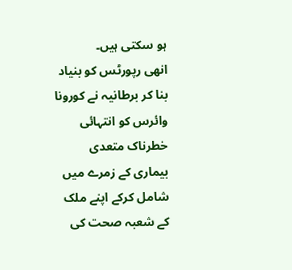ہو سکتی ہیں۔
انھی رپورٹس کو بنیاد بنا کر برطانیہ نے کورونا وائرس کو انتہائی خطرناک متعدی بیماری کے زمرے میں شامل کرکے اپنے ملک کے شعبہ صحت کی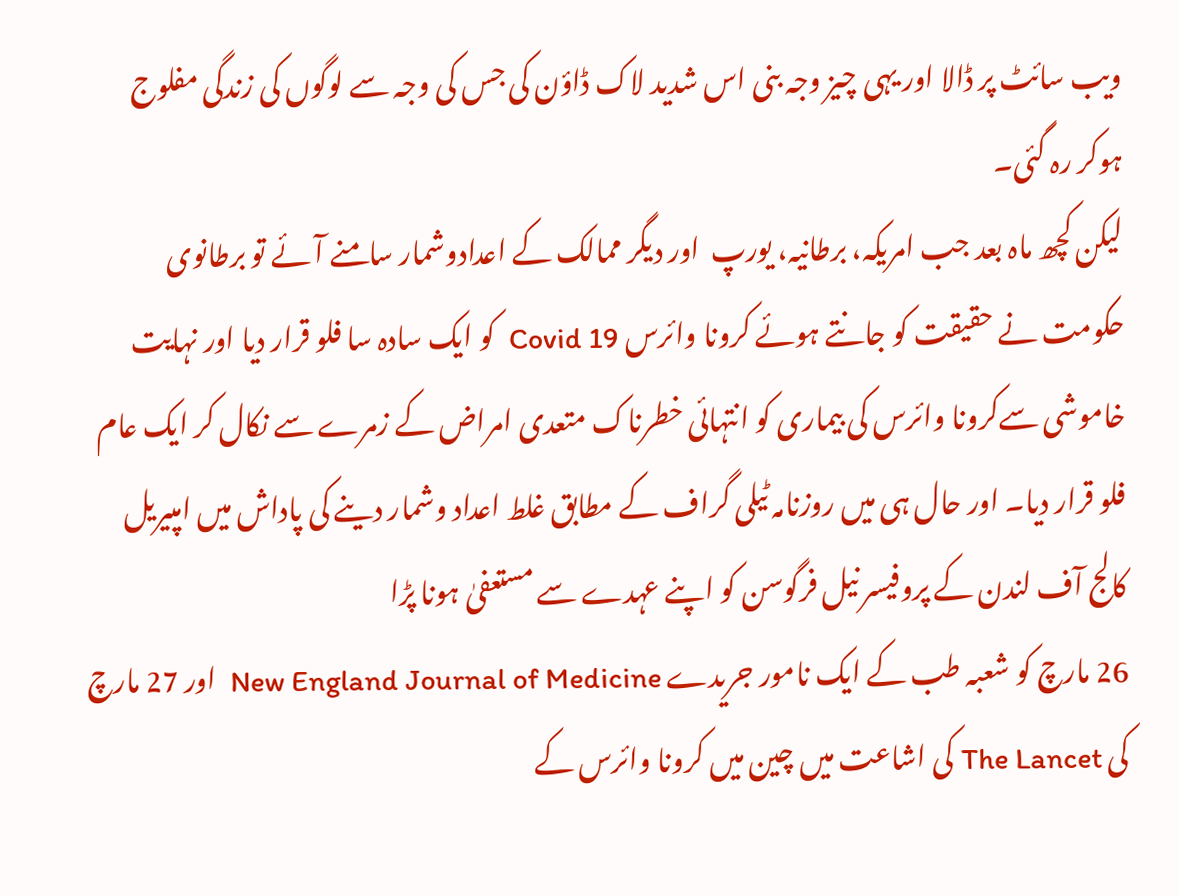ویب سائٹ پر ڈالا اور یہی چیز وجہ بنی اس شدید لاک ڈاؤن کی جس کی وجہ سے لوگوں کی زندگی مفلوج ہوکر رہ گئی۔
لیکن کچھ ماہ بعد جب امریکہ، برطانیہ، یورپ  اور دیگر ممالک کے اعدادوشمار سامنے آئے تو برطانوی حکومت نے حقیقت کو جانتے ہوئے کرونا وائرس Covid 19  کو ایک سادہ سا فلو قرار دیا اور نہایت خاموشی سےکرونا وائرس کی بیماری کو انتہائی خطرناک متعدی امراض کے زمرے سے نکال کر ایک عام فلو قرار دیا۔ اور حال ہی میں روزنامہ ٹیلی گراف کے مطابق غلط اعداد وشمار دینے کی پاداش میں امپیریل کالج آف لندن کے پروفیسر نیل فرگوسن کو اپنے عہدے سے مستعفیٰ ہونا پڑا
26 مارچ کو شعبہ طب کے ایک نامور جریدے New England Journal of Medicine  اور 27 مارچ کی The Lancet کی اشاعت میں چین میں کرونا وائرس کے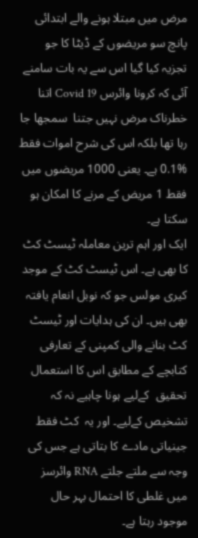مرض میں مبتلا ہونے والے ابتدائی پانچ سو مریضوں کے ڈیٹا کا جو تجزیہ کیا گیا اس سے یہ بات سامنے آئی کہ کرونا وائرس Covid 19 اتنا خطرناک مرض نہیں جتنا  سمجھا جا رہا تھا بلکہ اس کی شرح اموات فقط %0.1 ہے۔ یعنی 1000 مریضوں میں فقط 1 مریض کے مرنے کا امکان ہو سکتا ہے۔
ایک اور اہم ترین معاملہ ٹیسٹ کٹ کا بھی ہے۔ اس ٹیسٹ کٹ کے موجد کیری مولس جو کہ نوبل انعام یافتہ بھی ہیں۔ ان کی ہدایات اور ٹیسٹ  کٹ بنانے والی کمپنی کے تعارفی کتابچے کے مطابق اس کا استعمال تحقیق  کےلیے ہونا چاہیے نہ کہ تشخیص کےلیے۔ اور یہ  کٹ فقط جینیاتی مادے کا بتاتی ہے جس کی وجہ سے ملتے جلتے RNA وائرسز میں غلطی کا احتمال بہر حال موجود رہتا ہے۔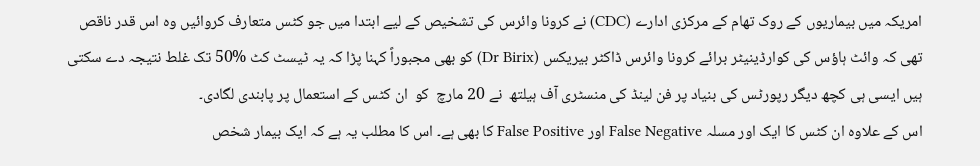امریکہ میں بیماریوں کے روک تھام کے مرکزی ادارے (CDC) نے کرونا وائرس کی تشخیص کے لیے ابتدا میں جو کٹس متعارف کروائیں وہ اس قدر ناقص تھی کہ وائٹ ہاؤس کی کوارڈینیٹر برائے کرونا وائرس ڈاکٹر بیریکس (Dr Birix) کو بھی مجبوراً کہنا پڑا کہ یہ ٹیسٹ کٹ %50 تک غلط نتیجہ دے سکتی ہیں ایسی ہی کچھ دیگر رپورٹس کی بنیاد پر فن لینڈ کی منسٹری آف ہیلتھ  نے 20 مارچ  کو  ان کٹس کے استعمال پر پابندی لگادی۔
اس کے علاوہ ان کٹس کا ایک اور مسلہ False Negative اور False Positive کا بھی ہے۔ اس کا مطلب یہ ہے کہ ایک بیمار شخص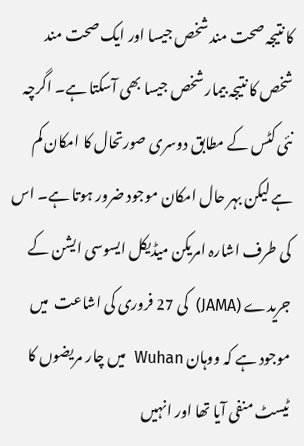کا نتیجہ صحت مند شخص جیسا اور ایک صحت مند شخص کا نتیجہ بیمار شخص جیسا بھی آسکتا ہے۔ اگرچہ نئی کٹس کے مطابق دوسری صورتحال کا امکان کم ہے لیکن بہر حال امکان موجود ضرور ہوتا ہے۔ اس کی طرف اشارہ امریکن میڈیکل ایسوسی ایشن کے جریدے (JAMA)  کی 27 فروری کی اشاعت  میں موجود ہے کہ ووہان Wuhan  میں چار مریضوں کا ٹیسٹ منفی آیا تھا اور انہیں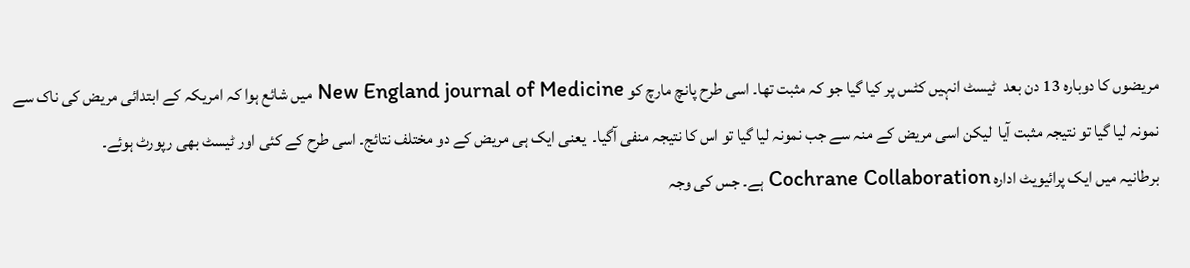مریضوں کا دوبارہ 13 دن بعد  ٹیسٹ انہیں کٹس پر کیا گیا جو کہ مثبت تھا۔ اسی طرح پانچ مارچ کو New England journal of Medicine میں شائع ہوا کہ امریکہ کے ابتدائی مریض کی ناک سے نمونہ لیا گیا تو نتیجہ مثبت آیا  لیکن اسی مریض کے منہ سے جب نمونہ لیا گیا تو اس کا نتیجہ منفی آگیا۔  یعنی ایک ہی مریض کے دو مختلف نتائج۔ اسی طرح کے کئی اور ٹیسٹ بھی رپورٹ ہوئے۔
برطانیہ میں ایک پرائیویٹ ادارہ Cochrane Collaboration ہے۔ جس کی وجہ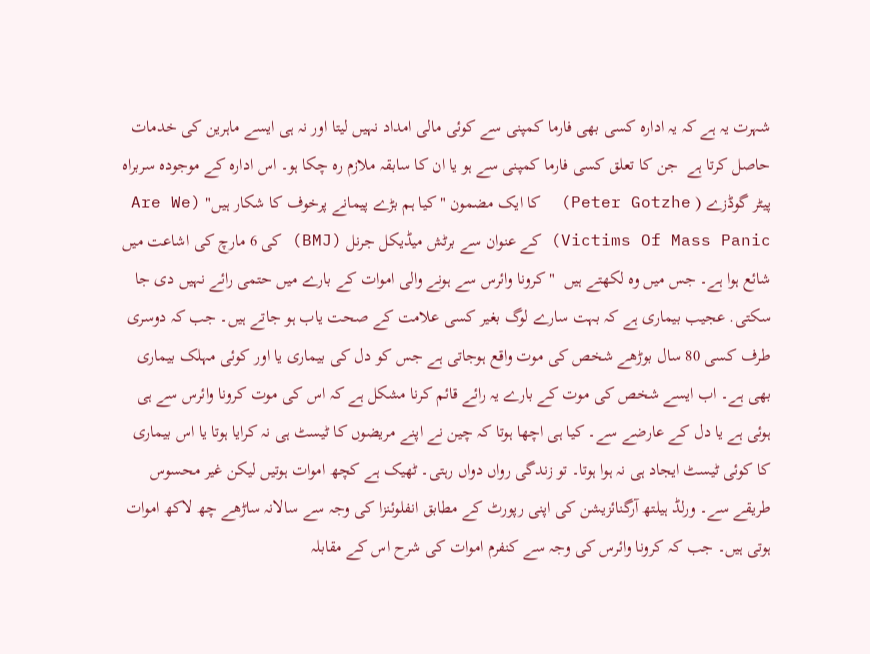شہرت یہ ہے کہ یہ ادارہ کسی بھی فارما کمپنی سے کوئی مالی امداد نہیں لیتا اور نہ ہی ایسے ماہرین کی خدمات حاصل کرتا ہے  جن کا تعلق کسی فارما کمپنی سے ہو یا ان کا سابقہ ملازم رہ چکا ہو۔ اس ادارہ کے موجودہ سربراہ پیٹر گوڈزے ( Peter Gotzhe)  کا ایک مضمون "کیا ہم بڑے پیمانے پرخوف کا شکار ہیں" (Are We Victims Of Mass Panic) کے عنوان سے برٹش میڈیکل جرنل (BMJ) کی 6 مارچ کی اشاعت میں شائع ہوا ہے۔ جس میں وہ لکھتے ہیں  "کرونا وائرس سے ہونے والی اموات کے بارے میں حتمی رائے نہیں دی جا سکتی. عجیب بیماری ہے کہ بہت سارے لوگ بغیر کسی علامت کے صحت یاب ہو جاتے ہیں۔ جب کہ دوسری طرف کسی 80 سال بوڑھے شخص کی موت واقع ہوجاتی ہے جس کو دل کی بیماری یا اور کوئی مہلک بیماری بھی ہے۔ اب ایسے شخص کی موت کے بارے یہ رائے قائم کرنا مشکل ہے کہ اس کی موت کرونا وائرس سے ہی ہوئی ہے یا دل کے عارضے سے۔ کیا ہی اچھا ہوتا کہ چین نے اپنے مریضوں کا ٹیسٹ ہی نہ کرایا ہوتا یا اس بیماری کا کوئی ٹیسٹ ایجاد ہی نہ ہوا ہوتا۔ تو زندگی رواں دواں رہتی۔ ٹھیک ہے کچھ اموات ہوتیں لیکن غیر محسوس طریقے سے۔ ورلڈ ہیلتھ آرگنائزیشن کی اپنی رپورٹ کے مطابق انفلوئنزا کی وجہ سے سالانہ ساڑھے چھ لاکھ اموات ہوتی ہیں۔ جب کہ کرونا وائرس کی وجہ سے کنفرم اموات کی شرح اس کے مقابلہ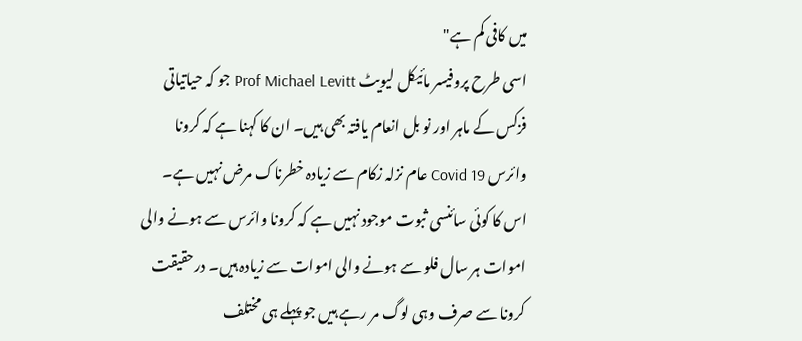میں کافی کم ہے"
اسی طرح پروفیسر مائیکل لیویٹ Prof Michael Levitt جو کہ حیاتیاتی فزکس کے ماہر اور نو بل انعام یافتہ بھی ہیں۔ ان کا کہنا ہے کہ کرونا وائرس Covid 19 عام نزلہ زکام سے زیادہ خطرناک مرض نہیں ہے۔ اس کا کوئی سائنسی ثبوت موجود نہیں ہے کہ کرونا وائرس سے ہونے والی اموات ہر سال فلو سے ہونے والی اموات سے زیادہ ہیں۔ درحقیقت کرونا سے صرف وہی لوگ مر رہے ہیں جو پہلے ہی مختلف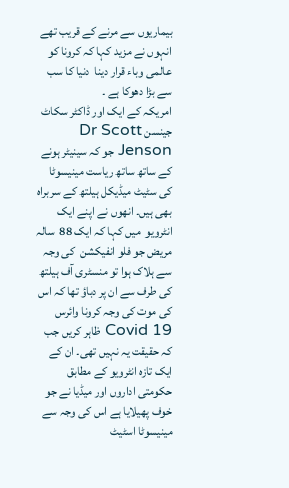بیماریوں سے مرنے کے قریب تھے انہوں نے مزید کہا کہ کرونا کو عالمی وباء قرار دینا  دنیا کا سب سے بڑا دھوکا ہے ۔
امریکہ کے ایک اور ڈاکٹر سکاٹ جینسن Dr Scott Jenson جو کہ سینیٹر ہونے کے ساتھ ساتھ ریاست مینیسوٹا کی سٹیٹ میڈیکل ہیلتھ کے سربراہ بھی ہیں۔ انھوں نے اپنے ایک انٹرویو  میں کہا کہ ایک 88  سالہ  مریض جو فلو انفیکشن  کی وجہ سے ہلاک ہوا تو منسٹری آف ہیلتھ کی طرف سے ان پر دباؤ تھا کہ اس کی موت کی وجہ کرونا وائرس Covid 19 ظاہر کریں جب کہ حقیقت یہ نہیں تھی۔ ان کے ایک تازہ انٹرویو کے مطابق حکومتی اداروں اور میڈیا نے جو خوف پھیلایا ہے اس کی وجہ سے مینیسوٹا اسٹیٹ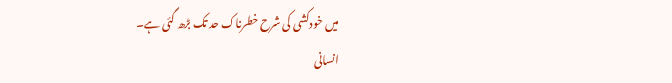میں خودکشی کی شرح خطرناک حد تک بڑھ گئی ہے۔
انسانی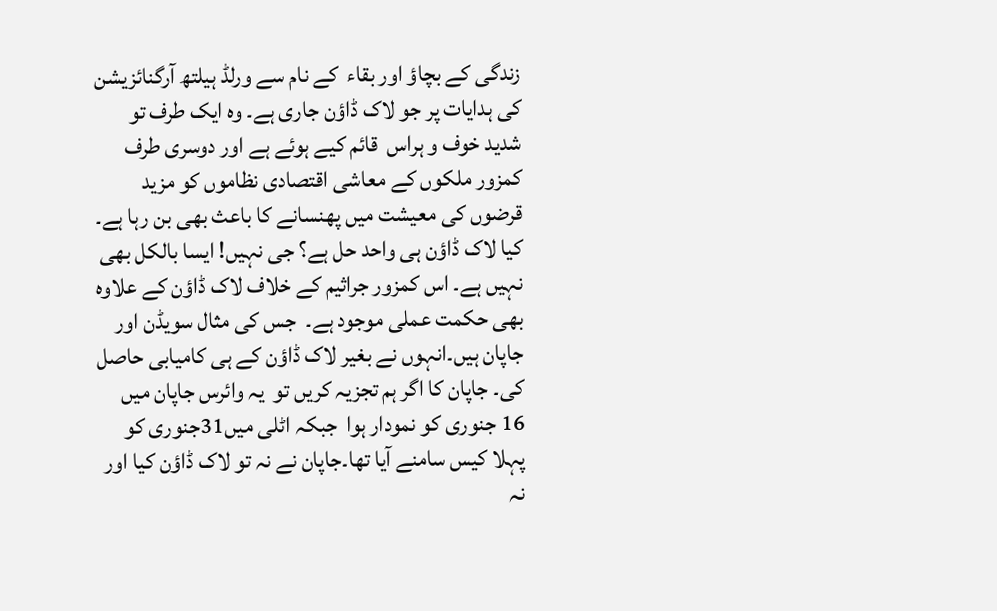زندگی کے بچاؤ اور بقاء  کے نام سے ورلڈ ہیلتھ آرگنائزیشن کی ہدایات پر جو لاک ڈاؤن جاری ہے۔ وہ ایک طرف تو شدید خوف و ہراس  قائم کیے ہوئے ہے اور دوسری طرف  کمزور ملکوں کے معاشی اقتصادی نظاموں کو مزید قرضوں کی معیشت میں پھنسانے کا باعث بھی بن رہا ہے۔ کیا لاک ڈاؤن ہی واحد حل ہے؟ جی نہیں! ایسا بالکل بھی نہیں ہے۔ اس کمزور جراثیم کے خلاف لاک ڈاؤن کے علاوہ بھی حکمت عملی موجود ہے۔  جس کی مثال سویڈن اور جاپان ہیں۔انہوں نے بغیر لاک ڈاؤن کے ہی کامیابی حاصل کی۔ جاپان کا اگر ہم تجزیہ کریں تو  یہ وائرس جاپان میں 16 جنوری کو نمودار ہوا  جبکہ اٹلی میں31جنوری کو پہلا کیس سامنے آیا تھا۔جاپان نے نہ تو لاک ڈاؤن کیا اور نہ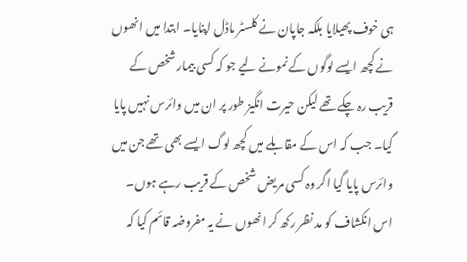ہی خوف پھیلایا بلکہ جاپان نے کلسٹر ماڈل اپنایا۔ ابتدا میں انھوں نے کچھ ایسے لوگوں کے نمونے لیے جو کہ کسی بیمار شخص کے قریب رہ چکے تھے لیکن حیرت انگیز طور پر ان میں وائرس نہیں پایا گیا۔ جب کہ اس کے مقابلے میں کچھ لوگ ایسے بھی تھے جن میں وائرس پایا گیا اگر وہ کسی مریض شخص کے قریب رہے ہوں۔ اس انکشاف کو مد نظر رکھ کر انھوں نے یہ مفروضہ قائم کیا کہ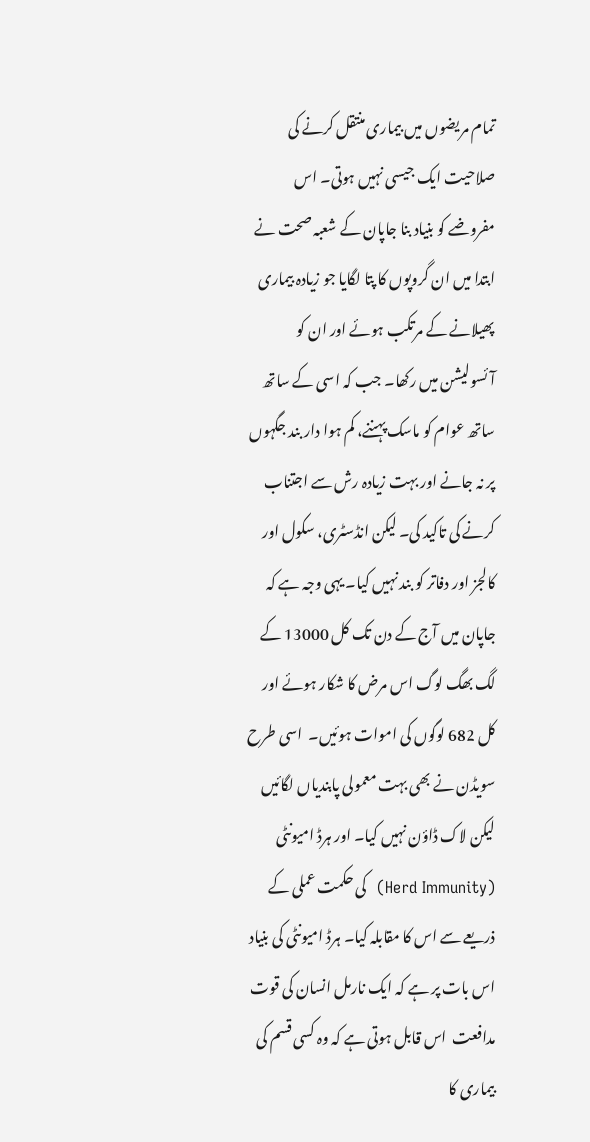تمام مریضوں میں بیماری منتقل کرنے کی صلاحیت ایک جیسی نہیں ہوتی۔ اس مفروضے کو بنیاد بنا جاپان کے شعبہ صحت نے ابتدا میں ان گروپوں کا پتا لگایا جو زیادہ بیماری پھیلانے کے مرتکب ہوئے اور ان کو آئسولیشن میں رکھا۔ جب کہ اسی کے ساتھ ساتھ عوام کو ماسک پہننے، کم ہوا دار بند جگہوں پر نہ جانے اور بہت زیادہ رش سے اجتناب کرنے کی تاکید کی۔ لیکن انڈسٹری، سکول اور کالجز اور دفاتر کو بند نہیں کیا۔ یہی وجہ ہے کہ جاپان میں آج کے دن تک کل 13000 کے لگ بھگ لوگ اس مرض کا شکار ہوئے اور کل 682 لوگوں کی اموات ہوئیں۔  اسی طرح سویڈن نے بھی بہت معمولی پابندیاں لگائیں لیکن لاک ڈاؤن نہیں کیا۔ اور ہرڈ امیونٹی (Herd Immunity)  کی حکمت عملی کے ذریعے سے اس کا مقابلہ کیا۔ ہرڈ امیونٹی کی بنیاد اس بات پر ہے کہ ایک نارمل انسان کی قوت مدافعت  اس قابل ہوتی ہے کہ وہ کسی قسم کی بیماری کا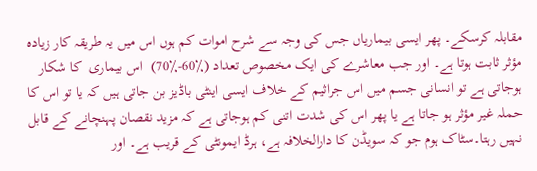مقابلہ کرسکے۔ پھر ایسی بیماریاں جس کی وجہ سے شرح اموات کم ہوں اس میں یہ طریقہ کار زیادہ مؤثر ثابت ہوتا ہے۔ اور جب معاشرے کی ایک مخصوص تعداد (٪60-٪70)  اس بیماری  کا شکار ہوجاتی ہے تو انسانی جسم میں اس جراثیم کے خلاف ایسی اینٹی باڈیز بن جاتی ہیں کہ یا تو اس کا حملہ غیر مؤثر ہو جاتا ہے یا پھر اس کی شدت اتنی کم ہوجاتی ہے کہ مزید نقصان پہنچانے کے قابل نہیں رہتا۔سٹاک ہوم جو کہ سویڈن کا دارالخلافہ ہے، ہرڈ ایمونٹی کے قریب ہے۔ اور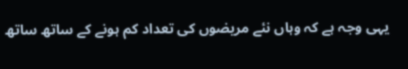یہی وجہ ہے کہ وہاں نئے مریضوں کی تعداد کم ہونے کے ساتھ ساتھ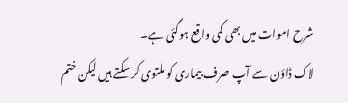شرح اموات میں بھی کمی واقع ہوگئی ہے۔
لاک ڈاؤن سے آپ صرف بیماری کو ملتوی کر سکتے ہیں لیکن ختم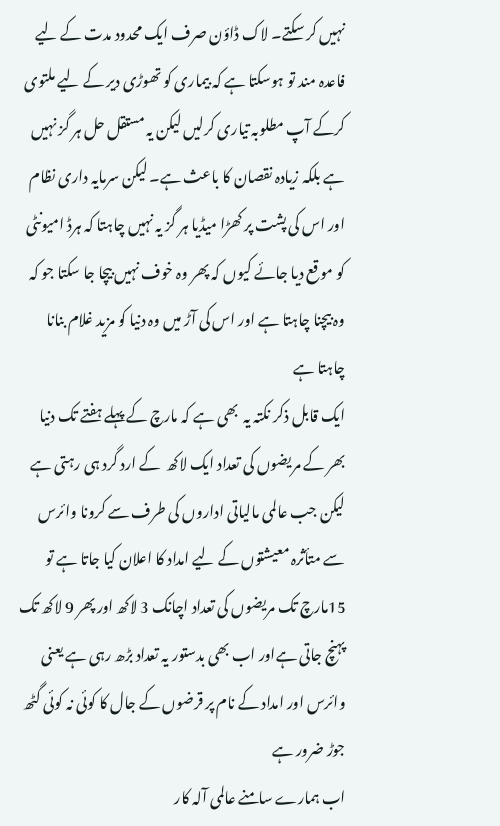نہیں کر سکتے۔ لاک ڈاؤن صرف ایک محدود مدت کے لیے فاعدہ مند تو ہوسکتا ہے کہ بیماری کو تھوڑی دیر کے لیے ملتوی کرکے آپ مطلوبہ تیاری کرلیں لیکن یہ مستقل حل ہر گز نہیں ہے بلکہ زیادہ نقصان کا باعث ہے۔ لیکن سرمایہ داری نظام اور اس کی پشت پر کھڑا میڈیا ہر گز یہ نہیں چاہتا کہ ہرڈ امیونٹی کو موقع دیا جائے کیوں کہ پھر وہ خوف نہیں بیچا جا سکتا جو کہ وہ بیچنا چاہتا ہے اور اس کی آڑ میں وہ دنیا کو مزید غلام بنانا چاہتا ہے
ایک قابل ذکر نکتہ یہ  بھی ہے کہ مارچ کے پہلے ہفتے تک دنیا بھر کے مریضوں کی تعداد ایک لاکھ  کے ارد گرد ہی رہتی ہے لیکن جب عالمی مالیاتی اداروں کی طرف سے کرونا وائرس سے متأثرہ معیشتوں کے لیے امداد کا اعلان کیا جاتا ہے تو 15مارچ تک مریضوں کی تعداد اچانک 3 لاکھ اور پھر 9 لاکھ تک پہنچ جاتی ہےاور اب بھی بدستور یہ تعداد بڑھ رہی ہے یعنی وائرس اور امداد کے نام پر قرضوں کے جال کا کوئی نہ کوئی گٹھ جوڑ ضرور ہے
اب ہمارے سامنے عالمی آلہ کار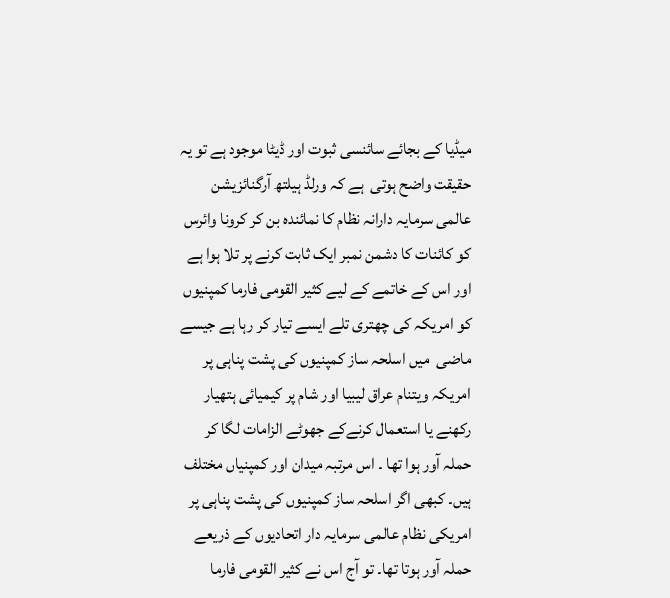میڈیا کے بجائے سائنسی ثبوت اور ڈیٹا موجود ہے تو یہ حقیقت واضح ہوتی  ہے کہ ورلڈ ہیلتھ آرگنائزیشن عالمی سرمایہ دارانہ نظام کا نمائندہ بن کر کرونا وائرس کو کائنات کا دشمن نمبر ایک ثابت کرنے پر تلا ہوا ہے  اور اس کے خاتمے کے لیے کثیر القومی فارما کمپنیوں کو امریکہ کی چھتری تلے ایسے تیار کر رہا ہے جیسے ماضی  میں اسلحہ ساز کمپنیوں کی پشت پناہی پر امریکہ ویتنام عراق لیبیا اور شام پر کیمیائی ہتھیار رکھنے یا استعمال کرنےکے جھوٹے الزامات لگا کر حملہ آور ہوا تھا ۔ اس مرتبہ میدان اور کمپنیاں مختلف ہیں۔ کبھی اگر اسلحہ ساز کمپنیوں کی پشت پناہی پر امریکی نظام عالمی سرمایہ دار اتحادیوں کے ذریعے حملہ آور ہوتا تھا۔ تو آج اس نے کثیر القومی فارما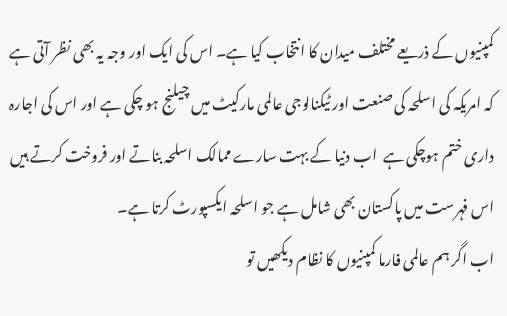کمپنیوں کے ذریعے مختلف میدان کا انتخاب کیا ہے۔ اس کی ایک اور وجہ یہ بھی نظر آتی ہے کہ امریکہ کی اسلحہ کی صنعت اور ٹیکنالوجی عالمی مارکیٹ میں چیلنج ہو چکی ہے اور اس کی اجارہ داری ختم ہوچکی ہے  اب دنیا کے بہت سارے ممالک اسلحہ بناتے اور فروخت کرتے ہیں اس فہرست میں پاکستان بھی شامل ہے جو اسلحہ ایکسپورٹ کرتا ہے۔
اب اگر ہم عالمی فارما کمپنیوں کا نظام دیکھیں تو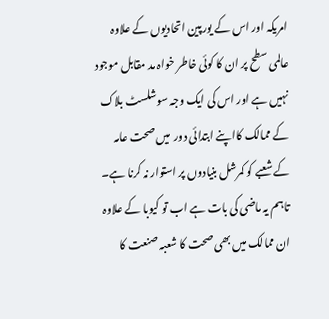امریکہ اور اس کے یورپین اتحادیوں کے علاوہ عالمی سطح پر ان کا کوئی خاطر خواہ مد مقابل موجود نہیں ہے اور اس کی ایک وجہ سوشلسٹ بلاک کے ممالک کااپنے ابتدائی دور  میں صحت عامہ کے شعبے کو کمرشل بنیادوں پر استوار نہ کرنا ہے۔
تاہم یہ ماضی کی بات ہے اب تو کیوبا کے علاوہ ان ممالک میں بھی صحت کا شعبہ صنعت کا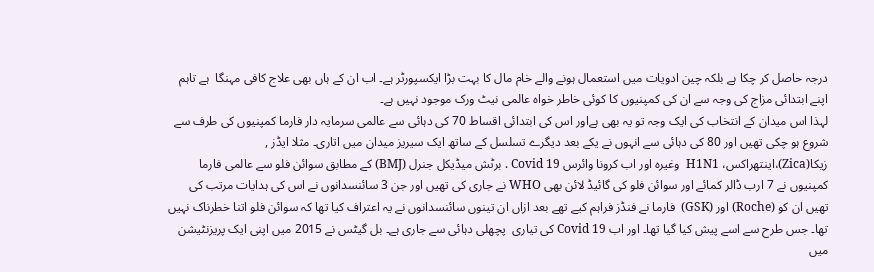درجہ حاصل کر چکا ہے بلکہ چین ادویات میں استعمال ہونے والے خام مال کا بہت بڑا ایکسپورٹر ہے۔ اب ان کے ہاں بھی علاج کافی مہنگا  ہے تاہم اپنے ابتدائی مزاج کی وجہ سے ان کی کمپنیوں کا کوئی خاطر خواہ عالمی نیٹ ورک موجود نہیں ہے۔
لہذا اس میدان کے انتخاب کی ایک وجہ تو یہ بھی ہےاور اس کی ابتدائی اقساط 70 کی دہائی سے عالمی سرمایہ دار فارما کمپنیوں کی طرف سے شروع ہو چکی تھیں اور 80 کی دہائی سے انہوں نے یکے بعد دیگرے تسلسل کے ساتھ ایک سیریز میدان میں اتاری۔ مثلا ایڈز , زیکا(Zica)،اینتھراکس، H1N1  وغیرہ اور اب کرونا وائرس Covid 19 . برٹش میڈیکل جنرل (BMJ) کے مطابق سوائن فلو سے عالمی فارما کمپنیوں نے 7 ارب ڈالر کمائے اور سوائن فلو کی گائیڈ لائن بھی WHO نے جاری کی تھیں اور جن 3 سائنسدانوں نے اس کی ہدایات مرتب کی تھیں ان کو (Roche) اور (GSK)  فارما نے فنڈز فراہم کیے تھے بعد ازاں ان تینوں سائنسدانوں نے یہ اعتراف کیا تھا کہ سوائن فلو اتنا خطرناک نہیں تھا۔ جس طرح سے اسے پیش کیا گیا تھا۔ اور اب Covid 19 کی تیاری  پچھلی دہائی سے جاری ہے۔ بل گیٹس نے 2015 میں اپنی ایک پریزنٹیشن میں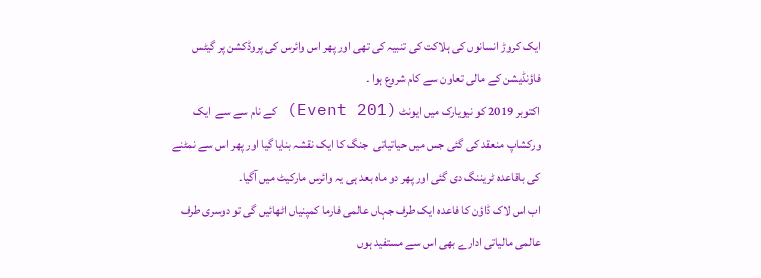ایک کروڑ انسانوں کی ہلاکت کی تنبیہ کی تھی اور پھر اس وائرس کی پروڈکشن پر گیٹس فاؤنڈیشن کے مالی تعاون سے کام شروع ہوا ۔
اکتوبر 2019 کو نیویارک میں ایونٹ (Event 201) کے نام سے سے  ایک ورکشاپ منعقد کی گئی جس میں حیاتیاتی  جنگ کا ایک نقشہ بنایا گیا اور پھر اس سے نمٹنے کی باقاعدہ ٹریننگ دی گئی اور پھر دو ماہ بعد ہی یہ وائرس مارکیٹ میں آگیا۔
اب اس لاک ڈاؤن کا فاعدہ ایک طرف جہاں عالمی فارما کمپنیاں اٹھائیں گی تو دوسری طرف عالمی مالیاتی ادارے بھی اس سے مستفید ہوں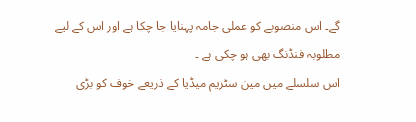گے۔ اس منصوبے کو عملی جامہ پہنایا جا چکا ہے اور اس کے لیے مطلوبہ فنڈنگ بھی ہو چکی ہے ۔
اس سلسلے میں مین سٹریم میڈیا کے ذریعے خوف کو بڑی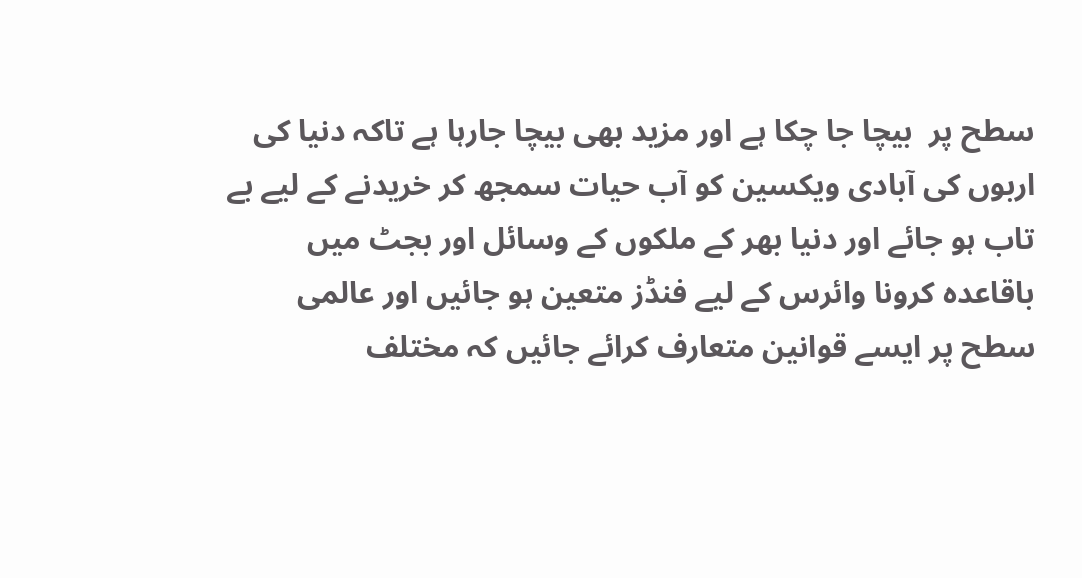سطح پر  بیچا جا چکا ہے اور مزید بھی بیچا جارہا ہے تاکہ دنیا کی اربوں کی آبادی ویکسین کو آب حیات سمجھ کر خریدنے کے لیے بے تاب ہو جائے اور دنیا بھر کے ملکوں کے وسائل اور بجٹ میں باقاعدہ کرونا وائرس کے لیے فنڈز متعین ہو جائیں اور عالمی سطح پر ایسے قوانین متعارف کرائے جائیں کہ مختلف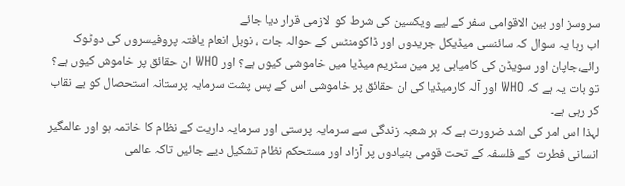سروسز اور بین الاقوامی سفر کے لیے ویکسین کی شرط کو  لازمی قرار دیا جائے
اب رہا یہ سوال کہ سائنسی میڈیکل جریدوں اور ڈاکومنٹس کے حوالہ جات ، نوبل انعام یافتہ پروفیسروں کی دوٹوک رائے،جاپان اور سویڈن کی کامیابی پر مین سٹریم میڈیا میں خاموشی کیوں ہے؟ اور WHO ان حقائق پر خاموش کیوں ہے؟ تو بات یہ ہے کہ WHO اور آلہ کارمیڈیا کی ان حقائق پر خاموشی اس کے پس پشت سرمایہ پرستانہ استحصال کو بے نقاب کر رہی ہے۔
لہذا اس امر کی اشد ضرورت ہے کہ ہر شعبہ زندگی سے سرمایہ پرستی اور سرمایہ داریت کے نظام کا خاتمہ ہو اور عالمگیر انسانی فطرت  کے فلسفہ کے تحت قومی بنیادوں پر آزاد اور مستحکم نظام تشکیل دیے جائیں تاکہ عالمی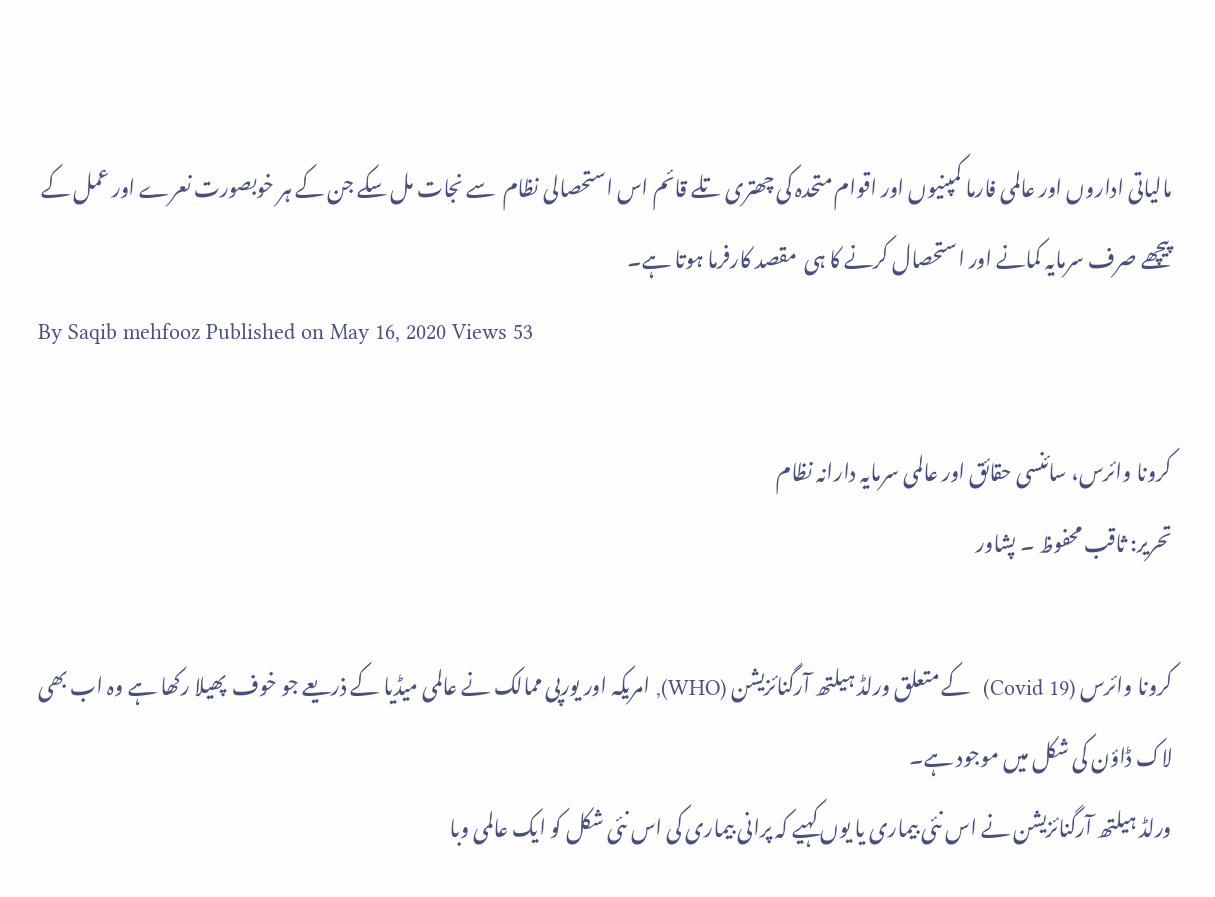مالیاتی اداروں اور عالمی فارما کمپنیوں اور اقوام متحدہ کی چھتری تلے قائم اس استحصالی نظام  سے نجات مل سکے جن کے ہر خوبصورت نعرے اور عمل کے پیچھے صرف سرمایہ کمانے اور استحصال کرنے کا ہی  مقصد کارفرما ہوتا ہے۔
By Saqib mehfooz Published on May 16, 2020 Views 53

کرونا وائرس، سائنسی حقائق اور عالمی سرمایہ دارانہ نظام
تحریر: ثاقب محفوظ ۔ پشاور

کرونا وائرس (Covid 19)  کے متعلق ورلڈ ہیلتھ آرگنائزیشن (WHO), امریکہ اور یورپی ممالک نے عالمی میڈیا کے ذریعے جو خوف  پھیلا رکھا ہے وہ اب بھی لاک ڈاؤن کی شکل میں موجود ہے۔
ورلڈ ہیلتھ آرگنائزیشن نے اس نئی بیماری یا یوں کہیے کہ پرانی بیماری کی اس نئی شکل کو ایک عالمی وبا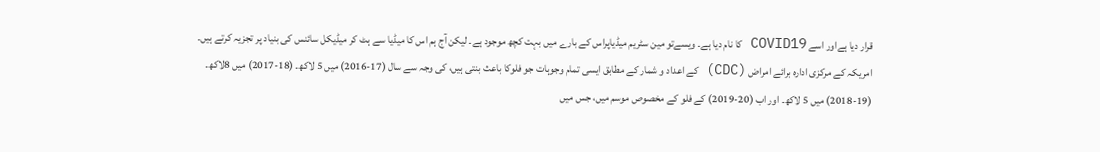قرار دیا ہےاور اسے COVID19 کا نام دیا ہے۔ ویسےتو مین سٹریم میڈیاپراس کے بارے میں بہت کچھ موجود ہے۔ لیکن آج ہم اس کا میڈیا سے ہٹ کر میڈیکل سائنس کی بنیاد پر تجزیہ کرتے ہیں۔
امریکہ کے مرکزی ادارہ برائے امراض (CDC) کے اعداد و شمار کے مطابق ایسی تمام وجوہات جو فلوکا باعث بنتی ہیں، کی وجہ سے سال (17-2016) میں 5 لاکھ۔ (18-2017) میں 8لاکھ۔ (19-2018) میں 5 لاکھ۔ اور اب (20-2019) کے فلو کے مخصوص موسم میں، جس میں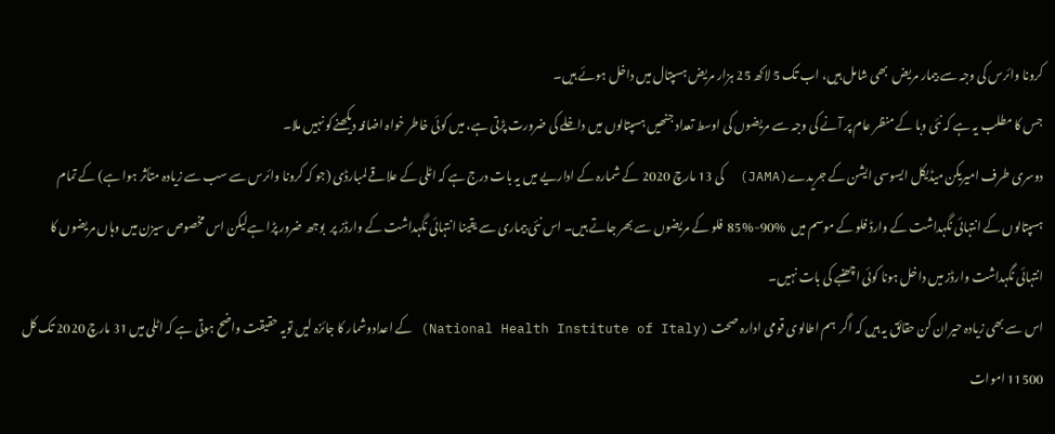کرونا وائرس کی وجہ سے بیمار مریض  بھی شامل ہیں، اب تک 5 لاکھ 25 ہزار مریض ہسپتال میں داخل ہوئے ہیں۔
جس کا مطلب یہ ہے کہ نئی وبا کے منظر عام پر آنے کی وجہ سے مریضوں کی اوسط تعداد جنھیں ہسپتالوں میں داخلے کی ضرورت پڑتی ہے، میں کوئی خاطر خواہ اضافہ دیکھنےکو نہیں ملا۔
دوسری طرف امیریکن میڈیکل ایسوسی ایشن کے جریدے(JAMA)  کی 13 مارچ 2020 کے شمارہ کے اداریے میں یہ بات درج ہے کہ اٹلی کے علاقے لمبارڈی (جو کہ کرونا وائرس سے سب سے زیادہ متأثر ہوا ہے) کے تمام ہسپتالوں کے انتہائی نگہداشت کے وارڈ فلو کے موسم میں  %90-%85  فلو کے مریضوں سے بھر جاتے ہیں۔ اس نئی بیماری سے یقینا انتہائی نگہداشت کے وارڈز پر  بوجھ ضرور پڑا ہےلیکن اس مخصوص سیزن میں وہاں مریضوں کا انتہائی نگہداشت وارڈز میں داخل ہونا کوئی اچھنبے کی بات نہیں۔
اس سے بھی زیادہ حیران کن حقائق یہ ہیں کہ اگر  ہم اطالوی قومی ادارہ صحت (National Health Institute of Italy) کے اعدادوشمار کا جائزہ لیں تویہ حقیقت واضح ہوتی ہے کہ اٹلی میں 31 مارچ 2020 تک کل 11500 اموات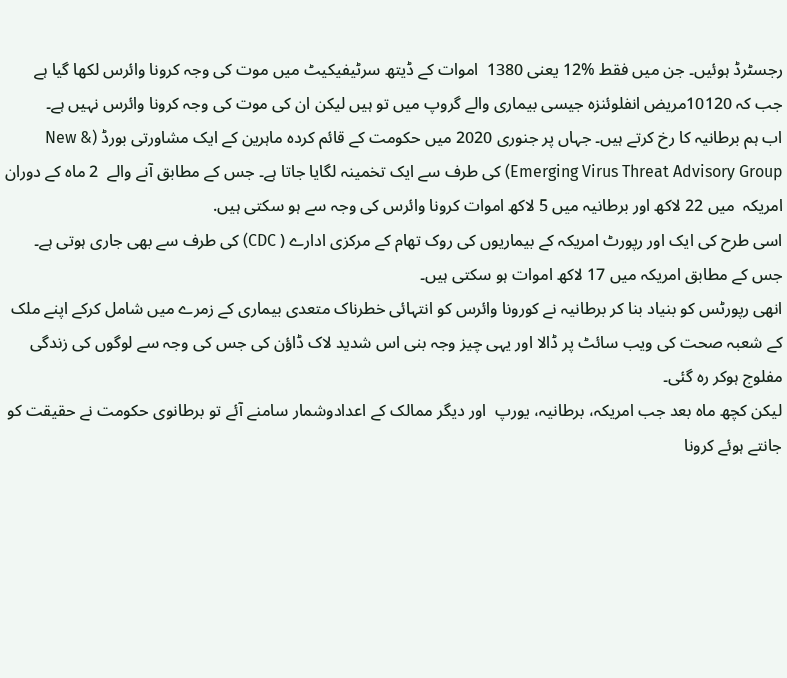رجسٹرڈ ہوئیں۔ جن میں فقط %12 یعنی 1380  اموات کے ڈیتھ سرٹیفیکیٹ میں موت کی وجہ کرونا وائرس لکھا گیا ہے جب کہ 10120مریض انفلوئنزہ جیسی بیماری والے گروپ میں تو ہیں لیکن ان کی موت کی وجہ کرونا وائرس نہیں ہے۔
اب ہم برطانیہ کا رخ کرتے ہیں۔ جہاں پر جنوری 2020 میں حکومت کے قائم کردہ ماہرین کے ایک مشاورتی بورڈ (New & Emerging Virus Threat Advisory Group) کی طرف سے ایک تخمینہ لگایا جاتا ہے۔ جس کے مطابق آنے والے  2 ماہ کے دوران امریکہ  میں 22 لاکھ اور برطانیہ میں 5 لاکھ اموات کرونا وائرس کی وجہ سے ہو سکتی ہیں.
اسی طرح کی ایک اور رپورٹ امریکہ کے بیماریوں کی روک تھام کے مرکزی ادارے ( CDC) کی طرف سے بھی جاری ہوتی ہے۔ جس کے مطابق امریکہ میں 17 لاکھ اموات ہو سکتی ہیں۔
انھی رپورٹس کو بنیاد بنا کر برطانیہ نے کورونا وائرس کو انتہائی خطرناک متعدی بیماری کے زمرے میں شامل کرکے اپنے ملک کے شعبہ صحت کی ویب سائٹ پر ڈالا اور یہی چیز وجہ بنی اس شدید لاک ڈاؤن کی جس کی وجہ سے لوگوں کی زندگی مفلوج ہوکر رہ گئی۔
لیکن کچھ ماہ بعد جب امریکہ، برطانیہ، یورپ  اور دیگر ممالک کے اعدادوشمار سامنے آئے تو برطانوی حکومت نے حقیقت کو جانتے ہوئے کرونا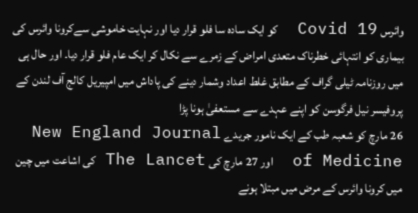وائرس Covid 19  کو ایک سادہ سا فلو قرار دیا اور نہایت خاموشی سےکرونا وائرس کی بیماری کو انتہائی خطرناک متعدی امراض کے زمرے سے نکال کر ایک عام فلو قرار دیا۔ اور حال ہی میں روزنامہ ٹیلی گراف کے مطابق غلط اعداد وشمار دینے کی پاداش میں امپیریل کالج آف لندن کے پروفیسر نیل فرگوسن کو اپنے عہدے سے مستعفیٰ ہونا پڑا
26 مارچ کو شعبہ طب کے ایک نامور جریدے New England Journal of Medicine  اور 27 مارچ کی The Lancet کی اشاعت میں چین میں کرونا وائرس کے مرض میں مبتلا ہونے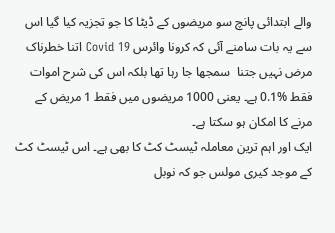والے ابتدائی پانچ سو مریضوں کے ڈیٹا کا جو تجزیہ کیا گیا اس سے یہ بات سامنے آئی کہ کرونا وائرس Covid 19 اتنا خطرناک مرض نہیں جتنا  سمجھا جا رہا تھا بلکہ اس کی شرح اموات فقط %0.1 ہے۔ یعنی 1000 مریضوں میں فقط 1 مریض کے مرنے کا امکان ہو سکتا ہے۔
ایک اور اہم ترین معاملہ ٹیسٹ کٹ کا بھی ہے۔ اس ٹیسٹ کٹ کے موجد کیری مولس جو کہ نوبل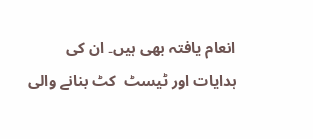انعام یافتہ بھی ہیں۔ ان کی ہدایات اور ٹیسٹ  کٹ بنانے والی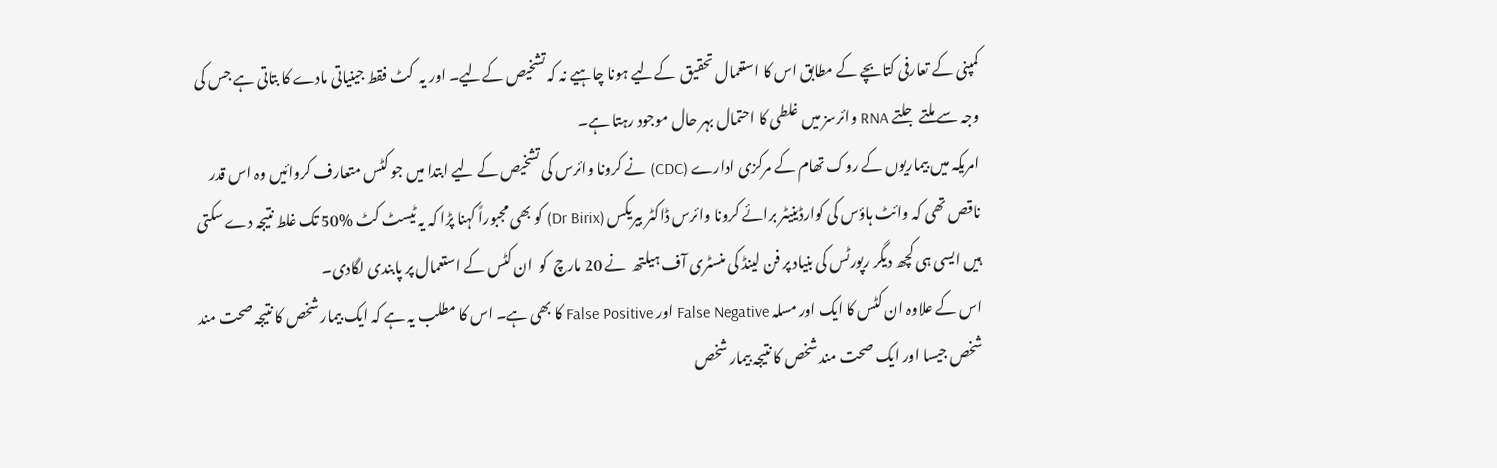کمپنی کے تعارفی کتابچے کے مطابق اس کا استعمال تحقیق  کےلیے ہونا چاہیے نہ کہ تشخیص کےلیے۔ اور یہ  کٹ فقط جینیاتی مادے کا بتاتی ہے جس کی وجہ سے ملتے جلتے RNA وائرسز میں غلطی کا احتمال بہر حال موجود رہتا ہے۔
امریکہ میں بیماریوں کے روک تھام کے مرکزی ادارے (CDC) نے کرونا وائرس کی تشخیص کے لیے ابتدا میں جو کٹس متعارف کروائیں وہ اس قدر ناقص تھی کہ وائٹ ہاؤس کی کوارڈینیٹر برائے کرونا وائرس ڈاکٹر بیریکس (Dr Birix) کو بھی مجبوراً کہنا پڑا کہ یہ ٹیسٹ کٹ %50 تک غلط نتیجہ دے سکتی ہیں ایسی ہی کچھ دیگر رپورٹس کی بنیاد پر فن لینڈ کی منسٹری آف ہیلتھ  نے 20 مارچ  کو  ان کٹس کے استعمال پر پابندی لگادی۔
اس کے علاوہ ان کٹس کا ایک اور مسلہ False Negative اور False Positive کا بھی ہے۔ اس کا مطلب یہ ہے کہ ایک بیمار شخص کا نتیجہ صحت مند شخص جیسا اور ایک صحت مند شخص کا نتیجہ بیمار شخص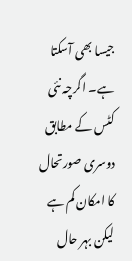جیسا بھی آسکتا ہے۔ اگرچہ نئی کٹس کے مطابق دوسری صورتحال کا امکان کم ہے لیکن بہر حال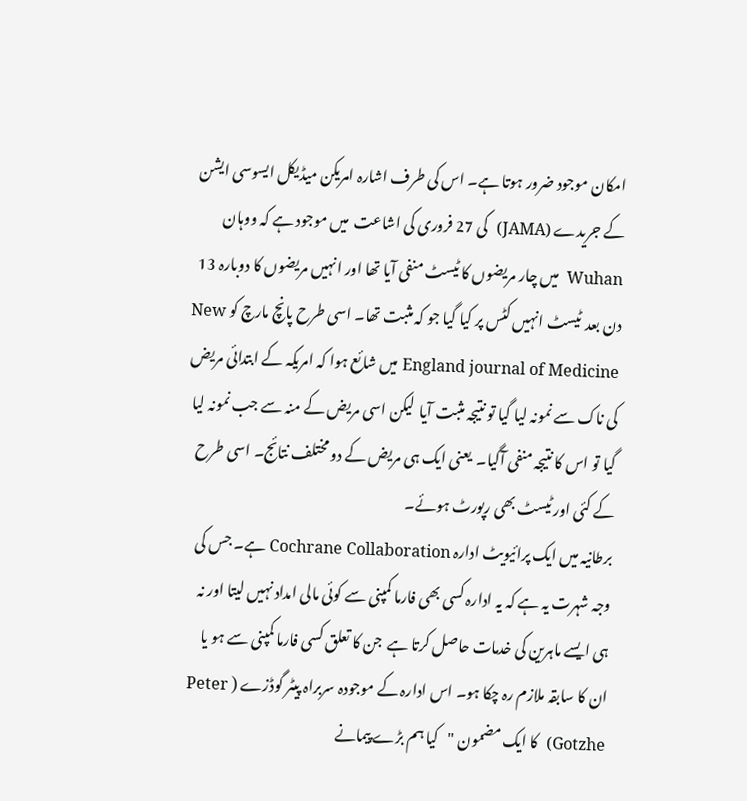امکان موجود ضرور ہوتا ہے۔ اس کی طرف اشارہ امریکن میڈیکل ایسوسی ایشن کے جریدے (JAMA)  کی 27 فروری کی اشاعت  میں موجود ہے کہ ووہان Wuhan  میں چار مریضوں کا ٹیسٹ منفی آیا تھا اور انہیں مریضوں کا دوبارہ 13 دن بعد  ٹیسٹ انہیں کٹس پر کیا گیا جو کہ مثبت تھا۔ اسی طرح پانچ مارچ کو New England journal of Medicine میں شائع ہوا کہ امریکہ کے ابتدائی مریض کی ناک سے نمونہ لیا گیا تو نتیجہ مثبت آیا  لیکن اسی مریض کے منہ سے جب نمونہ لیا گیا تو اس کا نتیجہ منفی آگیا۔  یعنی ایک ہی مریض کے دو مختلف نتائج۔ اسی طرح کے کئی اور ٹیسٹ بھی رپورٹ ہوئے۔
برطانیہ میں ایک پرائیویٹ ادارہ Cochrane Collaboration ہے۔ جس کی وجہ شہرت یہ ہے کہ یہ ادارہ کسی بھی فارما کمپنی سے کوئی مالی امداد نہیں لیتا اور نہ ہی ایسے ماہرین کی خدمات حاصل کرتا ہے  جن کا تعلق کسی فارما کمپنی سے ہو یا ان کا سابقہ ملازم رہ چکا ہو۔ اس ادارہ کے موجودہ سربراہ پیٹر گوڈزے ( Peter Gotzhe)  کا ایک مضمون "کیا ہم بڑے پیمانے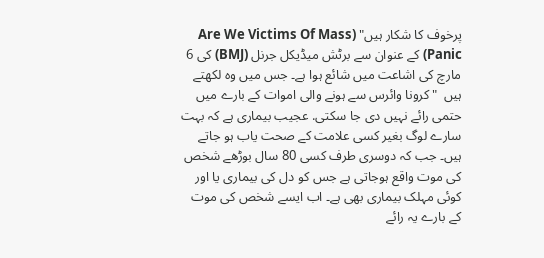پرخوف کا شکار ہیں" (Are We Victims Of Mass Panic) کے عنوان سے برٹش میڈیکل جرنل (BMJ) کی 6 مارچ کی اشاعت میں شائع ہوا ہے۔ جس میں وہ لکھتے ہیں  "کرونا وائرس سے ہونے والی اموات کے بارے میں حتمی رائے نہیں دی جا سکتی. عجیب بیماری ہے کہ بہت سارے لوگ بغیر کسی علامت کے صحت یاب ہو جاتے ہیں۔ جب کہ دوسری طرف کسی 80 سال بوڑھے شخص کی موت واقع ہوجاتی ہے جس کو دل کی بیماری یا اور کوئی مہلک بیماری بھی ہے۔ اب ایسے شخص کی موت کے بارے یہ رائے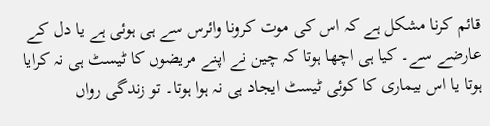قائم کرنا مشکل ہے کہ اس کی موت کرونا وائرس سے ہی ہوئی ہے یا دل کے عارضے سے۔ کیا ہی اچھا ہوتا کہ چین نے اپنے مریضوں کا ٹیسٹ ہی نہ کرایا ہوتا یا اس بیماری کا کوئی ٹیسٹ ایجاد ہی نہ ہوا ہوتا۔ تو زندگی رواں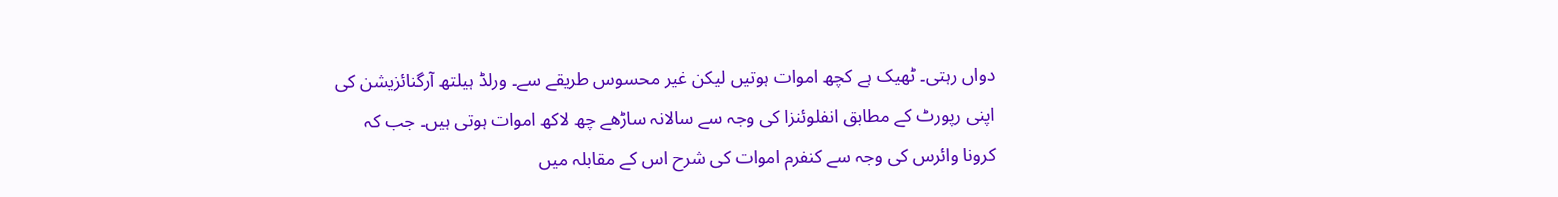دواں رہتی۔ ٹھیک ہے کچھ اموات ہوتیں لیکن غیر محسوس طریقے سے۔ ورلڈ ہیلتھ آرگنائزیشن کی اپنی رپورٹ کے مطابق انفلوئنزا کی وجہ سے سالانہ ساڑھے چھ لاکھ اموات ہوتی ہیں۔ جب کہ کرونا وائرس کی وجہ سے کنفرم اموات کی شرح اس کے مقابلہ میں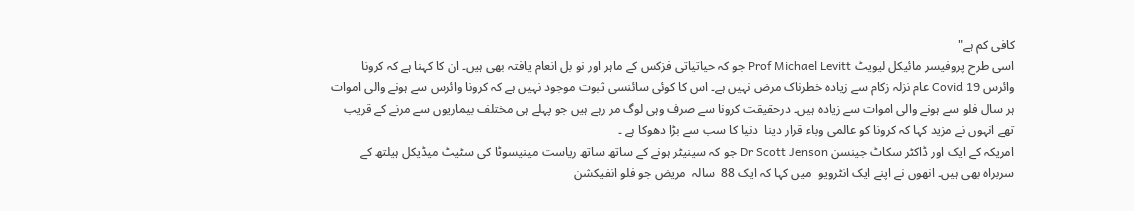کافی کم ہے"
اسی طرح پروفیسر مائیکل لیویٹ Prof Michael Levitt جو کہ حیاتیاتی فزکس کے ماہر اور نو بل انعام یافتہ بھی ہیں۔ ان کا کہنا ہے کہ کرونا وائرس Covid 19 عام نزلہ زکام سے زیادہ خطرناک مرض نہیں ہے۔ اس کا کوئی سائنسی ثبوت موجود نہیں ہے کہ کرونا وائرس سے ہونے والی اموات ہر سال فلو سے ہونے والی اموات سے زیادہ ہیں۔ درحقیقت کرونا سے صرف وہی لوگ مر رہے ہیں جو پہلے ہی مختلف بیماریوں سے مرنے کے قریب تھے انہوں نے مزید کہا کہ کرونا کو عالمی وباء قرار دینا  دنیا کا سب سے بڑا دھوکا ہے ۔
امریکہ کے ایک اور ڈاکٹر سکاٹ جینسن Dr Scott Jenson جو کہ سینیٹر ہونے کے ساتھ ساتھ ریاست مینیسوٹا کی سٹیٹ میڈیکل ہیلتھ کے سربراہ بھی ہیں۔ انھوں نے اپنے ایک انٹرویو  میں کہا کہ ایک 88  سالہ  مریض جو فلو انفیکشن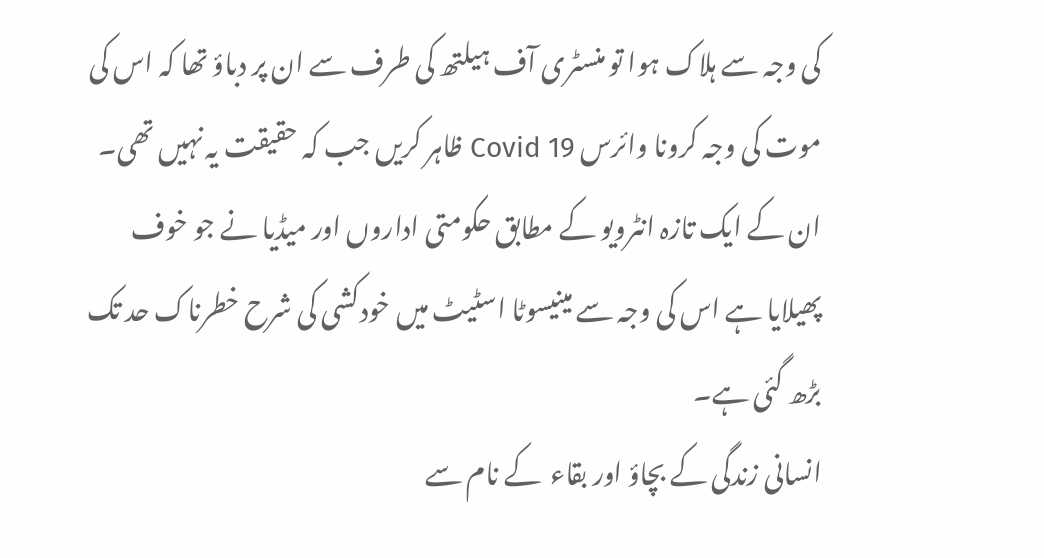کی وجہ سے ہلاک ہوا تو منسٹری آف ہیلتھ کی طرف سے ان پر دباؤ تھا کہ اس کی موت کی وجہ کرونا وائرس Covid 19 ظاہر کریں جب کہ حقیقت یہ نہیں تھی۔ ان کے ایک تازہ انٹرویو کے مطابق حکومتی اداروں اور میڈیا نے جو خوف پھیلایا ہے اس کی وجہ سے مینیسوٹا اسٹیٹ میں خودکشی کی شرح خطرناک حد تک بڑھ گئی ہے۔
انسانی زندگی کے بچاؤ اور بقاء  کے نام سے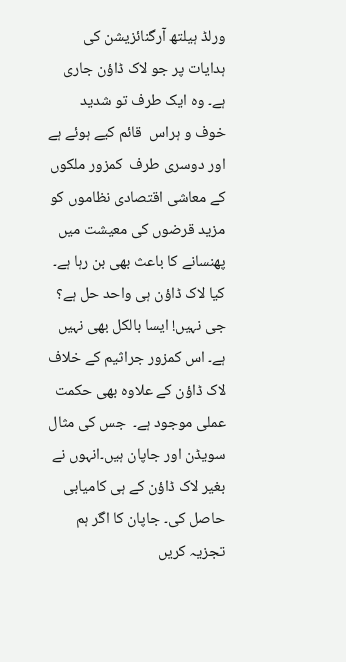ورلڈ ہیلتھ آرگنائزیشن کی ہدایات پر جو لاک ڈاؤن جاری ہے۔ وہ ایک طرف تو شدید خوف و ہراس  قائم کیے ہوئے ہے اور دوسری طرف  کمزور ملکوں کے معاشی اقتصادی نظاموں کو مزید قرضوں کی معیشت میں پھنسانے کا باعث بھی بن رہا ہے۔ کیا لاک ڈاؤن ہی واحد حل ہے؟ جی نہیں! ایسا بالکل بھی نہیں ہے۔ اس کمزور جراثیم کے خلاف لاک ڈاؤن کے علاوہ بھی حکمت عملی موجود ہے۔  جس کی مثال سویڈن اور جاپان ہیں۔انہوں نے بغیر لاک ڈاؤن کے ہی کامیابی حاصل کی۔ جاپان کا اگر ہم تجزیہ کریں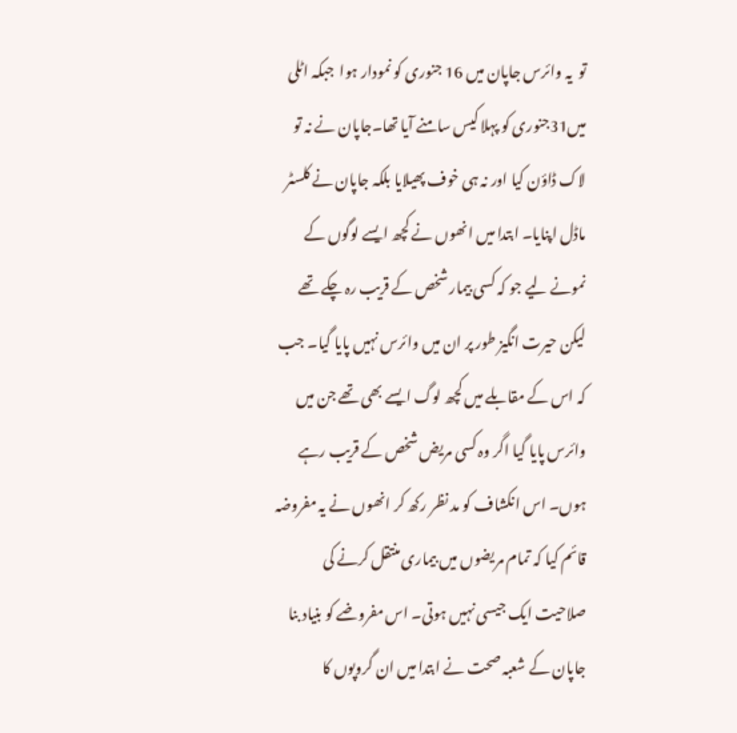تو  یہ وائرس جاپان میں 16 جنوری کو نمودار ہوا  جبکہ اٹلی میں31جنوری کو پہلا کیس سامنے آیا تھا۔جاپان نے نہ تو لاک ڈاؤن کیا اور نہ ہی خوف پھیلایا بلکہ جاپان نے کلسٹر ماڈل اپنایا۔ ابتدا میں انھوں نے کچھ ایسے لوگوں کے نمونے لیے جو کہ کسی بیمار شخص کے قریب رہ چکے تھے لیکن حیرت انگیز طور پر ان میں وائرس نہیں پایا گیا۔ جب کہ اس کے مقابلے میں کچھ لوگ ایسے بھی تھے جن میں وائرس پایا گیا اگر وہ کسی مریض شخص کے قریب رہے ہوں۔ اس انکشاف کو مد نظر رکھ کر انھوں نے یہ مفروضہ قائم کیا کہ تمام مریضوں میں بیماری منتقل کرنے کی صلاحیت ایک جیسی نہیں ہوتی۔ اس مفروضے کو بنیاد بنا جاپان کے شعبہ صحت نے ابتدا میں ان گروپوں کا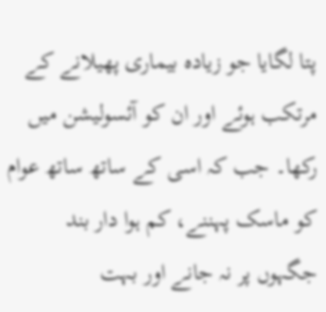پتا لگایا جو زیادہ بیماری پھیلانے کے مرتکب ہوئے اور ان کو آئسولیشن میں رکھا۔ جب کہ اسی کے ساتھ ساتھ عوام کو ماسک پہننے، کم ہوا دار بند جگہوں پر نہ جانے اور بہت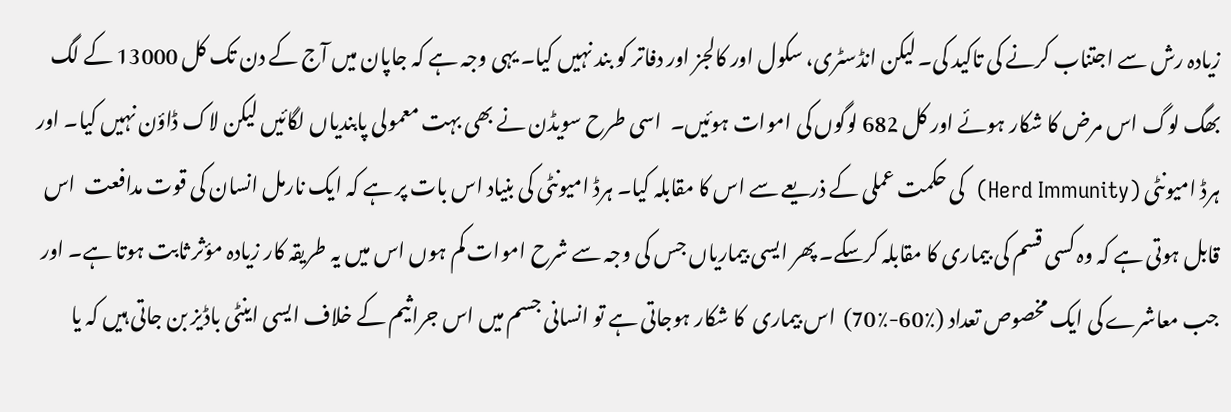زیادہ رش سے اجتناب کرنے کی تاکید کی۔ لیکن انڈسٹری، سکول اور کالجز اور دفاتر کو بند نہیں کیا۔ یہی وجہ ہے کہ جاپان میں آج کے دن تک کل 13000 کے لگ بھگ لوگ اس مرض کا شکار ہوئے اور کل 682 لوگوں کی اموات ہوئیں۔  اسی طرح سویڈن نے بھی بہت معمولی پابندیاں لگائیں لیکن لاک ڈاؤن نہیں کیا۔ اور ہرڈ امیونٹی (Herd Immunity)  کی حکمت عملی کے ذریعے سے اس کا مقابلہ کیا۔ ہرڈ امیونٹی کی بنیاد اس بات پر ہے کہ ایک نارمل انسان کی قوت مدافعت  اس قابل ہوتی ہے کہ وہ کسی قسم کی بیماری کا مقابلہ کرسکے۔ پھر ایسی بیماریاں جس کی وجہ سے شرح اموات کم ہوں اس میں یہ طریقہ کار زیادہ مؤثر ثابت ہوتا ہے۔ اور جب معاشرے کی ایک مخصوص تعداد (٪60-٪70)  اس بیماری  کا شکار ہوجاتی ہے تو انسانی جسم میں اس جراثیم کے خلاف ایسی اینٹی باڈیز بن جاتی ہیں کہ یا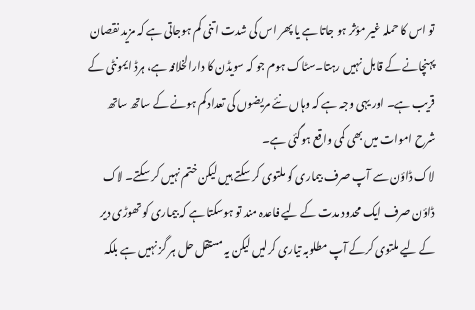تو اس کا حملہ غیر مؤثر ہو جاتا ہے یا پھر اس کی شدت اتنی کم ہوجاتی ہے کہ مزید نقصان پہنچانے کے قابل نہیں رہتا۔سٹاک ہوم جو کہ سویڈن کا دارالخلافہ ہے، ہرڈ ایمونٹی کے قریب ہے۔ اور یہی وجہ ہے کہ وہاں نئے مریضوں کی تعداد کم ہونے کے ساتھ ساتھ شرح اموات میں بھی کمی واقع ہوگئی ہے۔
لاک ڈاؤن سے آپ صرف بیماری کو ملتوی کر سکتے ہیں لیکن ختم نہیں کر سکتے۔ لاک ڈاؤن صرف ایک محدود مدت کے لیے فاعدہ مند تو ہوسکتا ہے کہ بیماری کو تھوڑی دیر کے لیے ملتوی کرکے آپ مطلوبہ تیاری کرلیں لیکن یہ مستقل حل ہر گز نہیں ہے بلکہ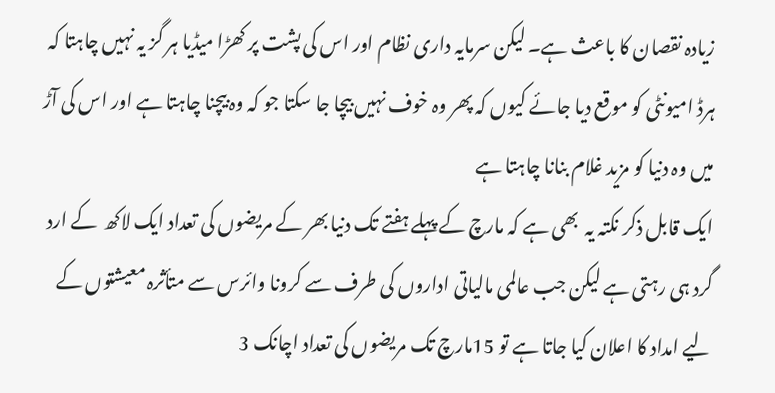زیادہ نقصان کا باعث ہے۔ لیکن سرمایہ داری نظام اور اس کی پشت پر کھڑا میڈیا ہر گز یہ نہیں چاہتا کہ ہرڈ امیونٹی کو موقع دیا جائے کیوں کہ پھر وہ خوف نہیں بیچا جا سکتا جو کہ وہ بیچنا چاہتا ہے اور اس کی آڑ میں وہ دنیا کو مزید غلام بنانا چاہتا ہے
ایک قابل ذکر نکتہ یہ  بھی ہے کہ مارچ کے پہلے ہفتے تک دنیا بھر کے مریضوں کی تعداد ایک لاکھ  کے ارد گرد ہی رہتی ہے لیکن جب عالمی مالیاتی اداروں کی طرف سے کرونا وائرس سے متأثرہ معیشتوں کے لیے امداد کا اعلان کیا جاتا ہے تو 15مارچ تک مریضوں کی تعداد اچانک 3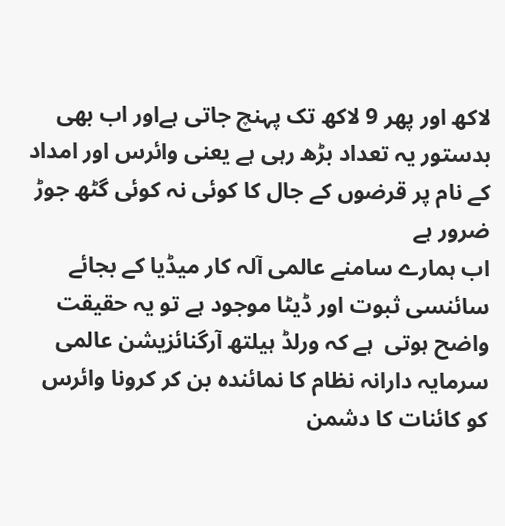لاکھ اور پھر 9 لاکھ تک پہنچ جاتی ہےاور اب بھی بدستور یہ تعداد بڑھ رہی ہے یعنی وائرس اور امداد کے نام پر قرضوں کے جال کا کوئی نہ کوئی گٹھ جوڑ ضرور ہے
اب ہمارے سامنے عالمی آلہ کار میڈیا کے بجائے سائنسی ثبوت اور ڈیٹا موجود ہے تو یہ حقیقت واضح ہوتی  ہے کہ ورلڈ ہیلتھ آرگنائزیشن عالمی سرمایہ دارانہ نظام کا نمائندہ بن کر کرونا وائرس کو کائنات کا دشمن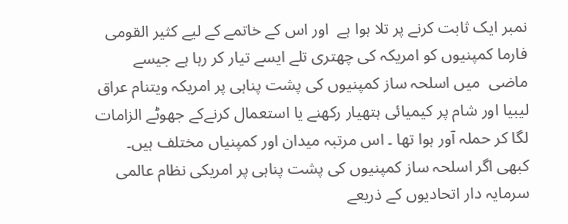نمبر ایک ثابت کرنے پر تلا ہوا ہے  اور اس کے خاتمے کے لیے کثیر القومی فارما کمپنیوں کو امریکہ کی چھتری تلے ایسے تیار کر رہا ہے جیسے ماضی  میں اسلحہ ساز کمپنیوں کی پشت پناہی پر امریکہ ویتنام عراق لیبیا اور شام پر کیمیائی ہتھیار رکھنے یا استعمال کرنےکے جھوٹے الزامات لگا کر حملہ آور ہوا تھا ۔ اس مرتبہ میدان اور کمپنیاں مختلف ہیں۔ کبھی اگر اسلحہ ساز کمپنیوں کی پشت پناہی پر امریکی نظام عالمی سرمایہ دار اتحادیوں کے ذریعے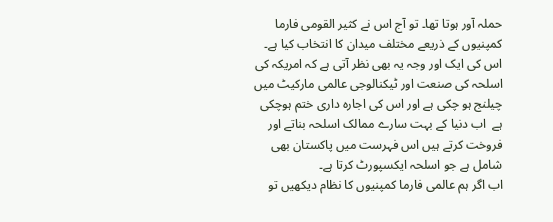حملہ آور ہوتا تھا۔ تو آج اس نے کثیر القومی فارما کمپنیوں کے ذریعے مختلف میدان کا انتخاب کیا ہے۔ اس کی ایک اور وجہ یہ بھی نظر آتی ہے کہ امریکہ کی اسلحہ کی صنعت اور ٹیکنالوجی عالمی مارکیٹ میں چیلنج ہو چکی ہے اور اس کی اجارہ داری ختم ہوچکی ہے  اب دنیا کے بہت سارے ممالک اسلحہ بناتے اور فروخت کرتے ہیں اس فہرست میں پاکستان بھی شامل ہے جو اسلحہ ایکسپورٹ کرتا ہے۔
اب اگر ہم عالمی فارما کمپنیوں کا نظام دیکھیں تو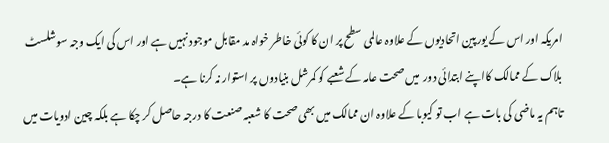امریکہ اور اس کے یورپین اتحادیوں کے علاوہ عالمی سطح پر ان کا کوئی خاطر خواہ مد مقابل موجود نہیں ہے اور اس کی ایک وجہ سوشلسٹ بلاک کے ممالک کااپنے ابتدائی دور  میں صحت عامہ کے شعبے کو کمرشل بنیادوں پر استوار نہ کرنا ہے۔
تاہم یہ ماضی کی بات ہے اب تو کیوبا کے علاوہ ان ممالک میں بھی صحت کا شعبہ صنعت کا درجہ حاصل کر چکا ہے بلکہ چین ادویات میں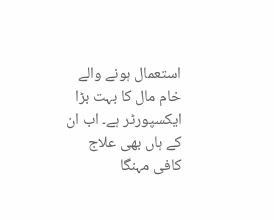استعمال ہونے والے خام مال کا بہت بڑا ایکسپورٹر ہے۔ اب ان کے ہاں بھی علاج کافی مہنگا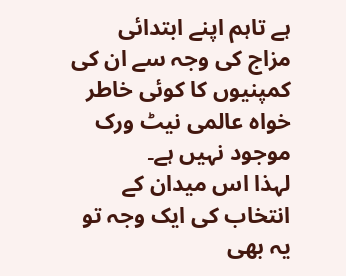ہے تاہم اپنے ابتدائی مزاج کی وجہ سے ان کی کمپنیوں کا کوئی خاطر خواہ عالمی نیٹ ورک موجود نہیں ہے۔
لہذا اس میدان کے انتخاب کی ایک وجہ تو یہ بھی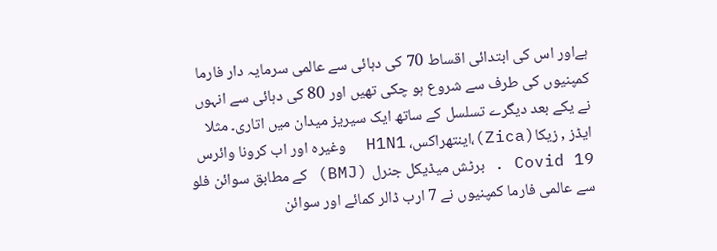ہےاور اس کی ابتدائی اقساط 70 کی دہائی سے عالمی سرمایہ دار فارما کمپنیوں کی طرف سے شروع ہو چکی تھیں اور 80 کی دہائی سے انہوں نے یکے بعد دیگرے تسلسل کے ساتھ ایک سیریز میدان میں اتاری۔ مثلا ایڈز , زیکا(Zica)،اینتھراکس، H1N1  وغیرہ اور اب کرونا وائرس Covid 19 . برٹش میڈیکل جنرل (BMJ) کے مطابق سوائن فلو سے عالمی فارما کمپنیوں نے 7 ارب ڈالر کمائے اور سوائن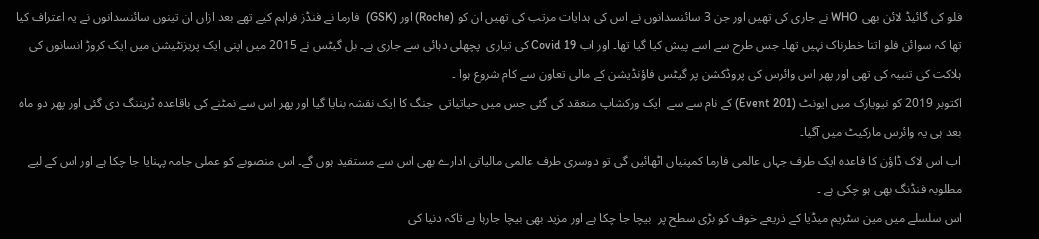فلو کی گائیڈ لائن بھی WHO نے جاری کی تھیں اور جن 3 سائنسدانوں نے اس کی ہدایات مرتب کی تھیں ان کو (Roche) اور (GSK)  فارما نے فنڈز فراہم کیے تھے بعد ازاں ان تینوں سائنسدانوں نے یہ اعتراف کیا تھا کہ سوائن فلو اتنا خطرناک نہیں تھا۔ جس طرح سے اسے پیش کیا گیا تھا۔ اور اب Covid 19 کی تیاری  پچھلی دہائی سے جاری ہے۔ بل گیٹس نے 2015 میں اپنی ایک پریزنٹیشن میں ایک کروڑ انسانوں کی ہلاکت کی تنبیہ کی تھی اور پھر اس وائرس کی پروڈکشن پر گیٹس فاؤنڈیشن کے مالی تعاون سے کام شروع ہوا ۔
اکتوبر 2019 کو نیویارک میں ایونٹ (Event 201) کے نام سے سے  ایک ورکشاپ منعقد کی گئی جس میں حیاتیاتی  جنگ کا ایک نقشہ بنایا گیا اور پھر اس سے نمٹنے کی باقاعدہ ٹریننگ دی گئی اور پھر دو ماہ بعد ہی یہ وائرس مارکیٹ میں آگیا۔
اب اس لاک ڈاؤن کا فاعدہ ایک طرف جہاں عالمی فارما کمپنیاں اٹھائیں گی تو دوسری طرف عالمی مالیاتی ادارے بھی اس سے مستفید ہوں گے۔ اس منصوبے کو عملی جامہ پہنایا جا چکا ہے اور اس کے لیے مطلوبہ فنڈنگ بھی ہو چکی ہے ۔
اس سلسلے میں مین سٹریم میڈیا کے ذریعے خوف کو بڑی سطح پر  بیچا جا چکا ہے اور مزید بھی بیچا جارہا ہے تاکہ دنیا کی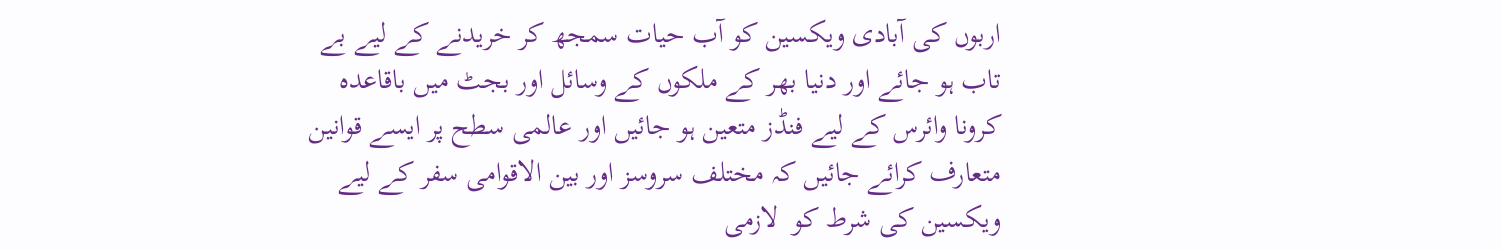اربوں کی آبادی ویکسین کو آب حیات سمجھ کر خریدنے کے لیے بے تاب ہو جائے اور دنیا بھر کے ملکوں کے وسائل اور بجٹ میں باقاعدہ کرونا وائرس کے لیے فنڈز متعین ہو جائیں اور عالمی سطح پر ایسے قوانین متعارف کرائے جائیں کہ مختلف سروسز اور بین الاقوامی سفر کے لیے ویکسین کی شرط کو  لازمی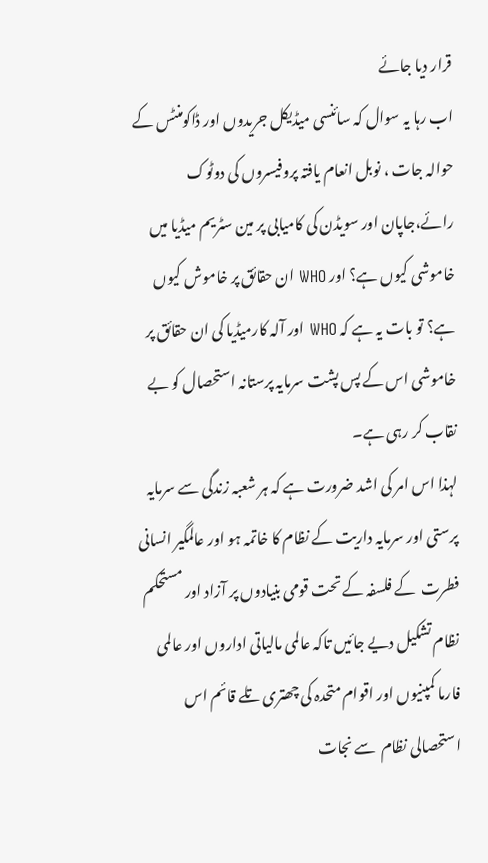قرار دیا جائے
اب رہا یہ سوال کہ سائنسی میڈیکل جریدوں اور ڈاکومنٹس کے حوالہ جات ، نوبل انعام یافتہ پروفیسروں کی دوٹوک رائے،جاپان اور سویڈن کی کامیابی پر مین سٹریم میڈیا میں خاموشی کیوں ہے؟ اور WHO ان حقائق پر خاموش کیوں ہے؟ تو بات یہ ہے کہ WHO اور آلہ کارمیڈیا کی ان حقائق پر خاموشی اس کے پس پشت سرمایہ پرستانہ استحصال کو بے نقاب کر رہی ہے۔
لہذا اس امر کی اشد ضرورت ہے کہ ہر شعبہ زندگی سے سرمایہ پرستی اور سرمایہ داریت کے نظام کا خاتمہ ہو اور عالمگیر انسانی فطرت  کے فلسفہ کے تحت قومی بنیادوں پر آزاد اور مستحکم نظام تشکیل دیے جائیں تاکہ عالمی مالیاتی اداروں اور عالمی فارما کمپنیوں اور اقوام متحدہ کی چھتری تلے قائم اس استحصالی نظام  سے نجات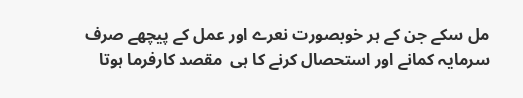مل سکے جن کے ہر خوبصورت نعرے اور عمل کے پیچھے صرف سرمایہ کمانے اور استحصال کرنے کا ہی  مقصد کارفرما ہوتا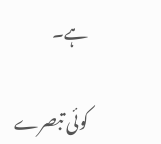ہے۔

کوئی تبصرے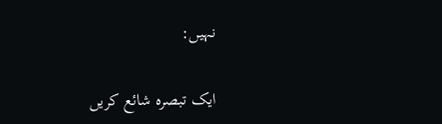نہیں:

ایک تبصرہ شائع کریں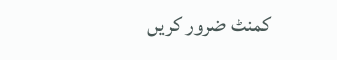کمنٹ ضرور کریں